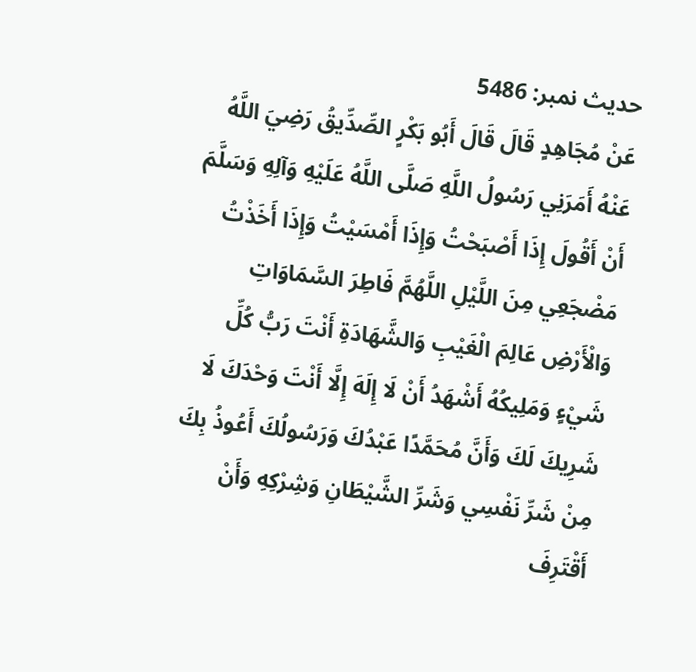حدیث نمبر: 5486
عَنْ مُجَاهِدٍ قَالَ قَالَ أَبُو بَكْرٍ الصِّدِّيقُ رَضِيَ اللَّهُ عَنْهُ أَمَرَنِي رَسُولُ اللَّهِ صَلَّى اللَّهُ عَلَيْهِ وَآلِهِ وَسَلَّمَ أَنْ أَقُولَ إِذَا أَصْبَحْتُ وَإِذَا أَمْسَيْتُ وَإِذَا أَخَذْتُ مَضْجَعِي مِنَ اللَّيْلِ اللَّهُمَّ فَاطِرَ السَّمَاوَاتِ وَالْأَرْضِ عَالِمَ الْغَيْبِ وَالشَّهَادَةِ أَنْتَ رَبُّ كُلِّ شَيْءٍ وَمَلِيكُهُ أَشْهَدُ أَنْ لَا إِلَهَ إِلَّا أَنْتَ وَحْدَكَ لَا شَرِيكَ لَكَ وَأَنَّ مُحَمَّدًا عَبْدُكَ وَرَسُولُكَ أَعُوذُ بِكَ مِنْ شَرِّ نَفْسِي وَشَرِّ الشَّيْطَانِ وَشِرْكِهِ وَأَنْ أَقْتَرِفَ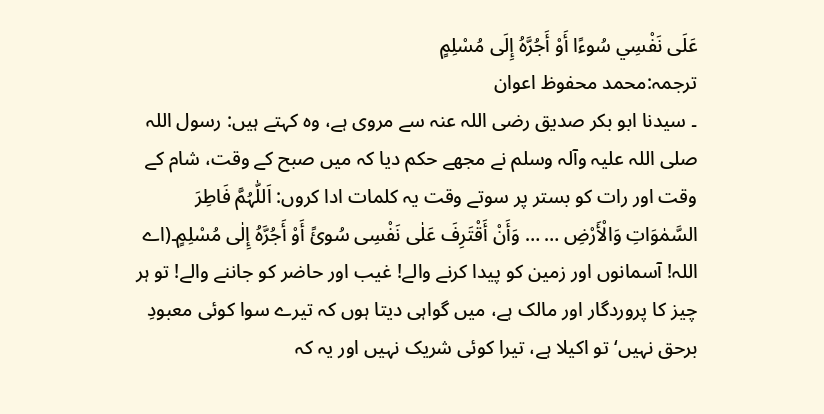عَلَى نَفْسِي سُوءًا أَوْ أَجُرَّهُ إِلَى مُسْلِمٍ
ترجمہ:محمد محفوظ اعوان
۔ سیدنا ابو بکر صدیق رضی اللہ عنہ سے مروی ہے، وہ کہتے ہیں: رسول اللہ صلی اللہ علیہ وآلہ وسلم نے مجھے حکم دیا کہ میں صبح کے وقت، شام کے وقت اور رات کو بستر پر سوتے وقت یہ کلمات ادا کروں: اَللّٰہُمَّ فَاطِرَ السَّمٰوَاتِ وَالْأَرْضِ … … وَأَنْ أَقْتَرِفَ عَلٰی نَفْسِی سُوئً أَوْ أَجُرَّہُ إِلٰی مُسْلِمٍ۔(اے اللہ! آسمانوں اور زمین کو پیدا کرنے والے! غیب اور حاضر کو جاننے والے! تو ہر چیز کا پروردگار اور مالک ہے، میں گواہی دیتا ہوں کہ تیرے سوا کوئی معبودِ برحق نہیں‘تو اکیلا ہے، تیرا کوئی شریک نہیں اور یہ کہ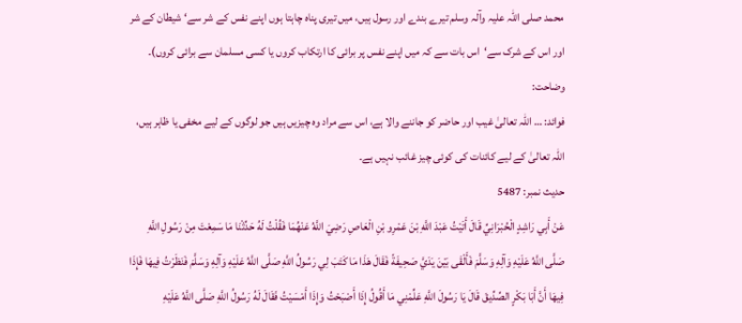محمد صلی اللہ علیہ وآلہ وسلم تیرے بندے اور رسول ہیں، میں تیری پناہ چاہتا ہوں اپنے نفس کے شر سے‘ شیطان کے شر اور اس کے شرک سے‘اس بات سے کہ میں اپنے نفس پر برائی کا ارتکاب کروں یا کسی مسلمان سے برائی کروں)۔
وضاحت:
فوائد: … اللہ تعالیٰ غیب اور حاضر کو جاننے والا ہے، اس سے مراد وہ چیزیں ہیں جو لوگوں کے لیے مخفی یا ظاہر ہیں، اللہ تعالیٰ کے لیے کائنات کی کوئی چیز غائب نہیں ہے۔
حدیث نمبر: 5487
عَنْ أَبِي رَاشِدٍ الْحُبْرَانِيِّ قَالَ أَتَيْتُ عَبْدَ اللَّهِ بْنَ عَمْرِو بْنِ الْعَاصِ رَضِيَ اللَّهُ عَنْهُمَا فَقُلْتُ لَهُ حَدِّثْنَا مَا سَمِعْتَ مِنْ رَسُولِ اللَّهِ صَلَّى اللَّهُ عَلَيْهِ وَآلِهِ وَسَلَّمَ فَأَلْقَى بَيْنَ يَدَيَّ صَحِيفَةً فَقَالَ هَذَا مَا كَتَبَ لِي رَسُولُ اللَّهِ صَلَّى اللَّهُ عَلَيْهِ وَآلِهِ وَسَلَّمَ فَنَظَرْتُ فِيهَا فَإِذَا فِيهَا أَنَّ أَبَا بَكْرٍ الصِّدِّيقَ قَالَ يَا رَسُولَ اللَّهِ عَلِّمْنِي مَا أَقُولُ إِذَا أَصْبَحْتُ وَإِذَا أَمْسَيْتُ فَقَالَ لَهُ رَسُولُ اللَّهِ صَلَّى اللَّهُ عَلَيْهِ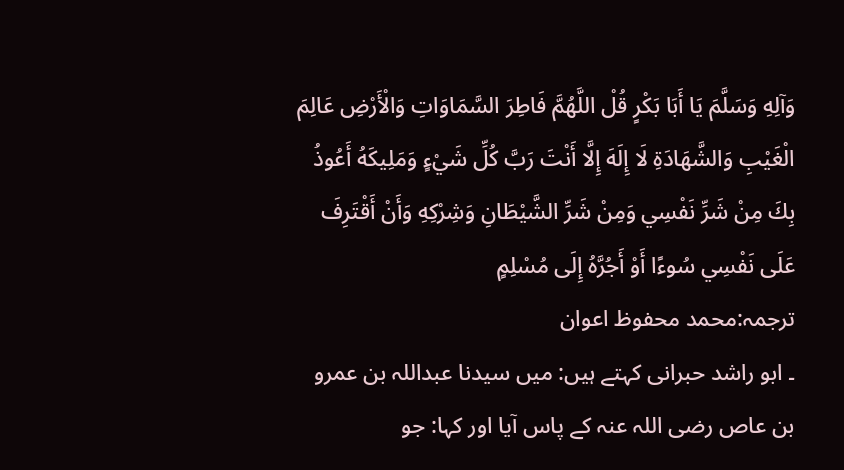وَآلِهِ وَسَلَّمَ يَا أَبَا بَكْرٍ قُلْ اللَّهُمَّ فَاطِرَ السَّمَاوَاتِ وَالْأَرْضِ عَالِمَ الْغَيْبِ وَالشَّهَادَةِ لَا إِلَهَ إِلَّا أَنْتَ رَبَّ كُلِّ شَيْءٍ وَمَلِيكَهُ أَعُوذُ بِكَ مِنْ شَرِّ نَفْسِي وَمِنْ شَرِّ الشَّيْطَانِ وَشِرْكِهِ وَأَنْ أَقْتَرِفَ عَلَى نَفْسِي سُوءًا أَوْ أَجُرَّهُ إِلَى مُسْلِمٍ
ترجمہ:محمد محفوظ اعوان
۔ ابو راشد حبرانی کہتے ہیں: میں سیدنا عبداللہ بن عمرو بن عاص رضی اللہ عنہ کے پاس آیا اور کہا: جو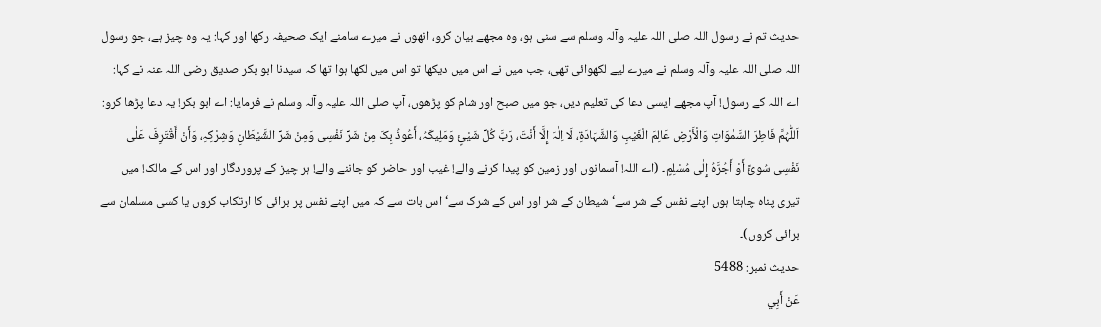حدیث تم نے رسول اللہ صلی اللہ علیہ وآلہ وسلم سے سنی ہو، وہ مجھے بیان کرو، انھوں نے میرے سامنے ایک صحیفہ رکھا اور کہا: یہ وہ چیز ہے، جو رسول اللہ صلی اللہ علیہ وآلہ وسلم نے میرے لیے لکھوائی تھی، جب میں نے اس میں دیکھا تو اس میں لکھا ہوا تھا کہ سیدنا ابو بکر صدیق رضی اللہ عنہ نے کہا: اے اللہ کے رسول! آپ مجھے ایسی دعا کی تعلیم دیں، جو میں صبح اور شام کو پڑھوں، آپ صلی اللہ علیہ وآلہ وسلم نے فرمایا: اے ابو بکر! یہ دعا پڑھا کرو: اَللّٰہُمَّ فَاطِرَ السَّمٰوَاتِ وَالْأَرْضِ عَالِمَ الْغَیْبِ وَالشَّہَادَۃِ، لَا اِلٰہَ إِلَّا أَنْتَ، رَبَّ کُلِّ شَیْئٍ وَمَلِیکَہُ، أَعُوذُ بِکَ مِنْ شَرِّ نَفْسِی وَمِنْ شَرِّ الشَّیْطَانِ وَشِرْکِہِ، وَأَنْ أَقْتَرِفَ عَلٰی نَفْسِی سُوئً أَوْ أَجُرَّہُ إِلٰی مُسْلِمٍ۔ (اے اللہ! آسمانوں اور زمین کو پیدا کرنے والے! غیب اور حاضر کو جاننے والے! ہر چیز کے پروردگار اور اس کے مالک! میں تیری پناہ چاہتا ہوں اپنے نفس کے شر سے‘ شیطان کے شر اور اس کے شرک سے‘ اس بات سے کہ میں اپنے نفس پر برائی کا ارتکاب کروں یا کسی مسلمان سے برائی کروں)۔
حدیث نمبر: 5488
عَنْ أَبِي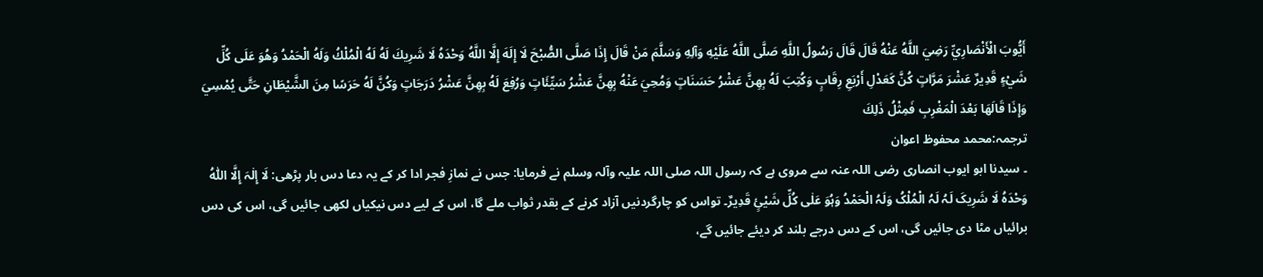أَيُّوبَ الْأَنْصَارِيِّ رَضِيَ اللَّهُ عَنْهُ قَالَ قَالَ رَسُولُ اللَّهِ صَلَّى اللَّهُ عَلَيْهِ وَآلِهِ وَسَلَّمَ مَنْ قَالَ إِذَا صَلَّى الصُّبْحَ لَا إِلَهَ إِلَّا اللَّهُ وَحْدَهُ لَا شَرِيكَ لَهُ لَهُ الْمُلْكُ وَلَهُ الْحَمْدُ وَهُوَ عَلَى كُلِّ شَيْءٍ قَدِيرٌ عَشْرَ مَرَّاتٍ كُنَّ كَعَدْلِ أَرْبَعِ رِقَابٍ وَكُتِبَ لَهُ بِهِنَّ عَشْرُ حَسَنَاتٍ وَمُحِيَ عَنْهُ بِهِنَّ عَشْرُ سَيِّئَاتٍ وَرُفِعَ لَهُ بِهِنَّ عَشْرُ دَرَجَاتٍ وَكُنَّ لَهُ حَرَسًا مِنَ الشَّيْطَانِ حَتَّى يُمْسِيَ وَإِذَا قَالَهَا بَعْدَ الْمَغْرِبِ فَمِثْلُ ذَلِكَ
ترجمہ:محمد محفوظ اعوان
۔ سیدنا ابو ایوب انصاری رضی اللہ عنہ سے مروی ہے کہ رسول اللہ صلی اللہ علیہ وآلہ وسلم نے فرمایا: جس نے نمازِ فجر ادا کر کے یہ دعا دس بار پڑھی: لَا إِلٰہَ إِلَّا اللّٰہُ وَحْدَہُ لَا شَرِیکَ لَہُ لَہُ الْمُلْکُ وَلَہُ الْحَمْدُ وَہُوَ عَلٰی کُلِّ شَیْئٍ قَدِیرٌ۔ تواس کو چارگردنیں آزاد کرنے کے بقدر ثواب ملے گا، اس کے لیے دس نیکیاں لکھی جائیں گی، اس کی دس برائیاں مٹا دی جائیں گی، اس کے دس درجے بلند کر دیئے جائیں گے،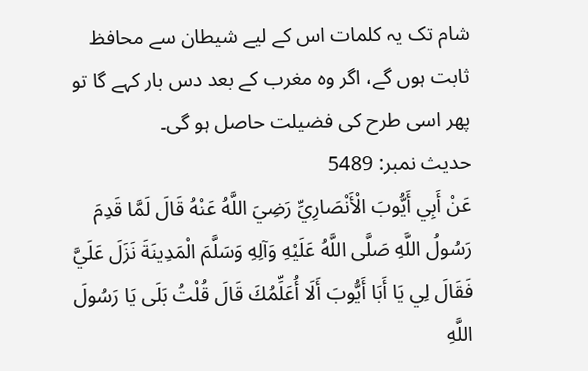شام تک یہ کلمات اس کے لیے شیطان سے محافظ ثابت ہوں گے، اگر وہ مغرب کے بعد دس بار کہے گا تو پھر اسی طرح کی فضیلت حاصل ہو گی۔
حدیث نمبر: 5489
عَنْ أَبِي أَيُّوبَ الْأَنْصَارِيِّ رَضِيَ اللَّهُ عَنْهُ قَالَ لَمَّا قَدِمَ رَسُولُ اللَّهِ صَلَّى اللَّهُ عَلَيْهِ وَآلِهِ وَسَلَّمَ الْمَدِينَةَ نَزَلَ عَلَيَّ فَقَالَ لِي يَا أَبَا أَيُّوبَ أَلَا أُعَلِّمُكَ قَالَ قُلْتُ بَلَى يَا رَسُولَ اللَّهِ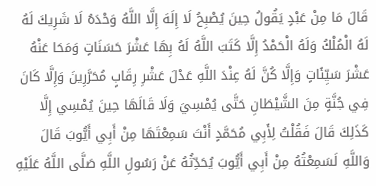قَالَ مَا مِنْ عَبْدٍ يَقُولُ حِينَ يُصْبِحُ لَا إِلَهَ إِلَّا اللَّهُ وَحْدَهُ لَا شَرِيكَ لَهُ لَهُ الْمُلْكُ وَلَهُ الْحَمْدُ إِلَّا كَتَبَ اللَّهُ لَهُ بِهَا عَشْرَ حَسَنَاتٍ وَمَحَا عَنْهُ عَشْرَ سَيِّئَاتٍ وَإِلَّا كُنَّ لَهُ عِنْدَ اللَّهِ عَدْلَ عَشْرِ رِقَابٍ مُحَرَّرِينَ وَإِلَّا كَانَ فِي جُنَّةٍ مِنَ الشَّيْطَانِ حَتَّى يُمْسِيَ وَلَا قَالَهَا حِينَ يُمْسِي إِلَّا كَذَلِكَ قَالَ فَقُلْتُ لِأَبِي مُحَمَّدٍ أَنْتَ سَمِعْتَهَا مِنْ أَبِي أَيُّوبَ قَالَ وَاللَّهِ لَسَمِعْتُهُ مِنْ أَبِي أَيُّوبَ يُحَدِّثُهُ عَنْ رَسُولِ اللَّهِ صَلَّى اللَّهُ عَلَيْهِ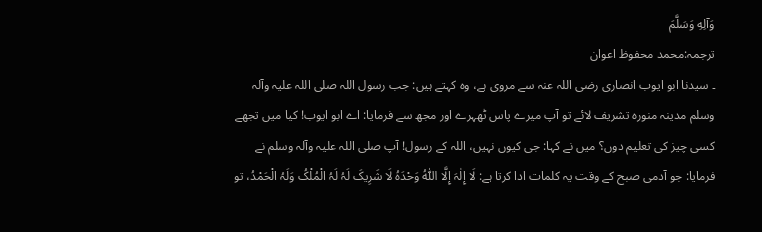وَآلِهِ وَسَلَّمَ
ترجمہ:محمد محفوظ اعوان
۔ سیدنا ابو ایوب انصاری رضی اللہ عنہ سے مروی ہے، وہ کہتے ہیں: جب رسول اللہ صلی اللہ علیہ وآلہ وسلم مدینہ منورہ تشریف لائے تو آپ میرے پاس ٹھہرے اور مجھ سے فرمایا: اے ابو ایوب! کیا میں تجھے کسی چیز کی تعلیم دوں؟ میں نے کہا: جی کیوں نہیں، اللہ کے رسول! آپ صلی اللہ علیہ وآلہ وسلم نے فرمایا: جو آدمی صبح کے وقت یہ کلمات ادا کرتا ہے: لَا إِلٰہَ إِلَّا اللّٰہُ وَحْدَہُ لَا شَرِیکَ لَہُ لَہُ الْمُلْکُ وَلَہُ الْحَمْدُ، تو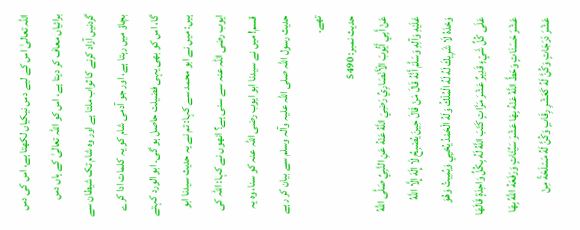اللہ تعالیٰ اس کے لیے دس نیکیاں لکھتا ہے، اس کی دس برائیاں معاف کر دیتا ہے، اس کو اللہ تعالیٰ کے ہاں دس گردنیں آزاد کرنے کا ثواب ملتا ہے اور وہ شام تک شیطان سے بچاؤ میں رہتا ہے، اور جو آدمی شام کو یہ کلمات ادا کرے گا، اس کو بھی یہی فضیلت حاصل ہو گی۔ ابو الورد کہتے ہیں: میں نے ابو محمد سے کہا: تم نے یہ حدیث سیدنا ابو ایوب رضی اللہ عنہ سے سنی ہے؟ انھوں نے کہا: اللہ کی قسم! میں نے سیدنا ابو ایوب رضی اللہ عنہ کو سنا، وہ یہ حدیث رسول اللہ صلی اللہ علیہ وآلہ وسلم سے بیان کر رہے تھے۔
حدیث نمبر: 5490
عَنْ أَبِي أَيُّوبَ الْأَنْصَارِيِّ رَضِيَ اللَّهُ عَنْهُ عَنِ النَّبِيِّ صَلَّى اللَّهُ عَلَيْهِ وَآلِهِ وَسَلَّمَ أَنَّهُ قَالَ مَنْ قَالَ حِينَ يُصْبِحُ لَا إِلَهَ إِلَّا اللَّهُ وَحْدَهُ لَا شَرِيكَ لَهُ لَهُ الْمُلْكُ وَلَهُ الْحَمْدُ يُحْيِي وَيُمِيتُ وَهُوَ عَلَى كُلِّ شَيْءٍ قَدِيرٌ عَشْرَ مَرَّاتٍ كَتَبَ اللَّهُ لَهُ بِكُلِّ وَاحِدَةٍ قَالَهَا عَشْرَ حَسَنَاتٍ وَحَطَّ اللَّهُ عَنْهُ بِهَا عَشْرَ سَيِّئَاتٍ وَرَفَعَهُ اللَّهُ بِهَا عَشْرَ دَرَجَاتٍ وَكُنَّ لَهُ كَعَشْرِ رِقَابٍ وَكُنَّ لَهُ مَسْلَحَةً مِنْ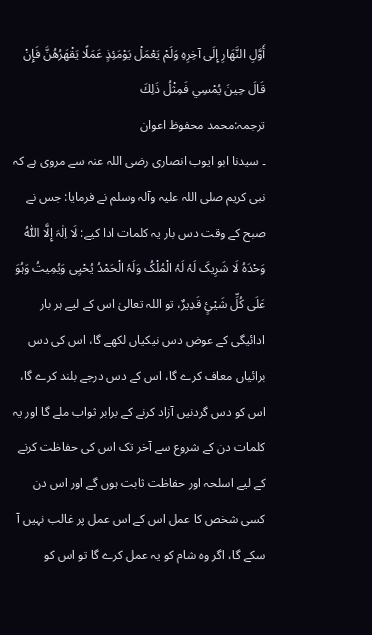أَوَّلِ النَّهَارِ إِلَى آخِرِهِ وَلَمْ يَعْمَلْ يَوْمَئِذٍ عَمَلًا يَقْهَرُهُنَّ فَإِنْ قَالَ حِينَ يُمْسِي فَمِثْلُ ذَلِكَ
ترجمہ:محمد محفوظ اعوان
۔ سیدنا ابو ایوب انصاری رضی اللہ عنہ سے مروی ہے کہ نبی کریم صلی اللہ علیہ وآلہ وسلم نے فرمایا: جس نے صبح کے وقت دس بار یہ کلمات ادا کیے: لَا اِلٰہَ إِلَّا اللّٰہُ وَحْدَہُ لَا شَرِیکَ لَہُ لَہُ الْمُلْکُ وَلَہُ الْحَمْدُ یُحْیِی وَیُمِیتُ وَہُوَ عَلَی کُلِّ شَیْئٍ قَدِیرٌ، تو اللہ تعالیٰ اس کے لیے ہر بار ادائیگی کے عوض دس نیکیاں لکھے گا، اس کی دس برائیاں معاف کرے گا، اس کے دس درجے بلند کرے گا، اس کو دس گردنیں آزاد کرنے کے برابر ثواب ملے گا اور یہ کلمات دن کے شروع سے آخر تک اس کی حفاظت کرنے کے لیے اسلحہ اور حفاظت ثابت ہوں گے اور اس دن کسی شخص کا عمل اس کے اس عمل پر غالب نہیں آ سکے گا، اگر وہ شام کو یہ عمل کرے گا تو اس کو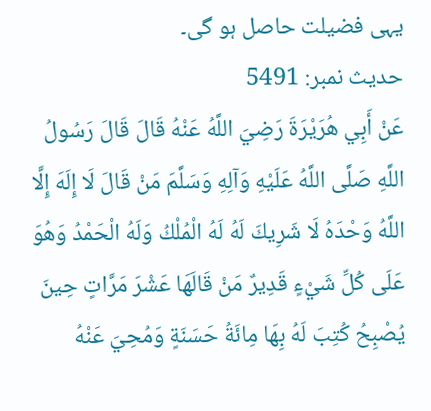یہی فضیلت حاصل ہو گی۔
حدیث نمبر: 5491
عَنْ أَبِي هُرَيْرَةَ رَضِيَ اللَّهُ عَنْهُ قَالَ قَالَ رَسُولُ اللَّهِ صَلَّى اللَّهُ عَلَيْهِ وَآلِهِ وَسَلَّمَ مَنْ قَالَ لَا إِلَهَ إِلَّا اللَّهُ وَحْدَهُ لَا شَرِيكَ لَهُ لَهُ الْمُلْكُ وَلَهُ الْحَمْدُ وَهُوَ عَلَى كُلِّ شَيْءٍ قَدِيرٌ مَنْ قَالَهَا عَشْرَ مَرَّاتٍ حِينَ يُصْبِحُ كُتِبَ لَهُ بِهَا مِائَةُ حَسَنَةٍ وَمُحِيَ عَنْهُ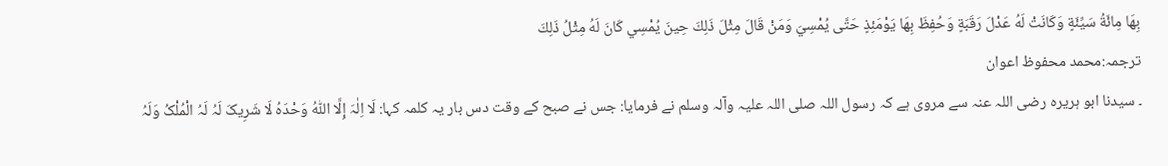بِهَا مِائَةُ سَيِّئَةٍ وَكَانَتْ لَهُ عَدْلَ رَقَبَةٍ وَحُفِظَ بِهَا يَوْمَئِذٍ حَتَّى يُمْسِيَ وَمَنْ قَالَ مِثْلَ ذَلِكَ حِينَ يُمْسِي كَانَ لَهُ مِثْلُ ذَلِكَ
ترجمہ:محمد محفوظ اعوان
۔ سیدنا ابو ہریرہ رضی اللہ عنہ سے مروی ہے کہ رسول اللہ صلی اللہ علیہ وآلہ وسلم نے فرمایا: جس نے صبح کے وقت دس بار یہ کلمہ کہا: لَا اِلٰہَ إِلَّا اللّٰہُ وَحْدَہُ لَا شَرِیکَ لَہُ لَہُ الْمُلْکُ وَلَہُ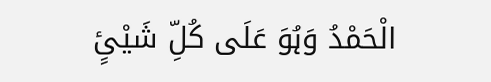الْحَمْدُ وَہُوَ عَلَی کُلِّ شَیْئٍ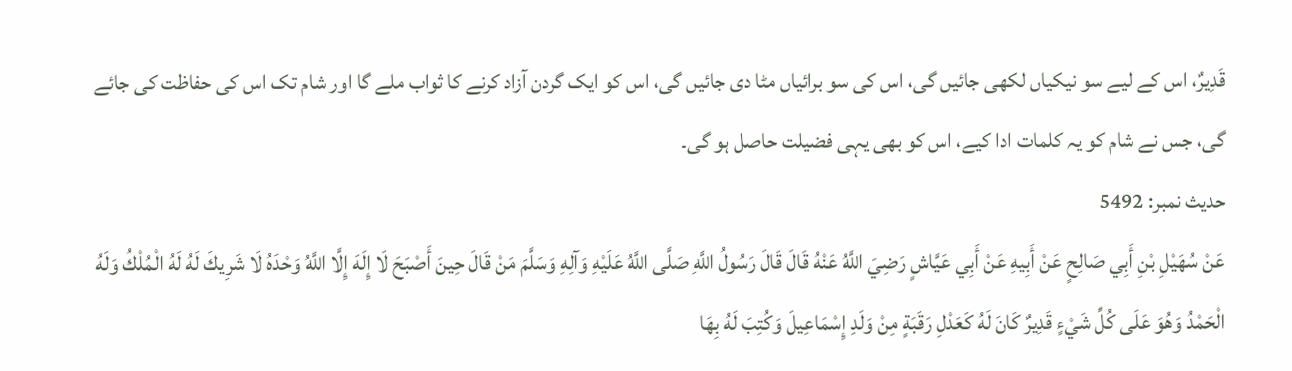قَدِیرٌ، اس کے لیے سو نیکیاں لکھی جائیں گی، اس کی سو برائیاں مٹا دی جائیں گی، اس کو ایک گردن آزاد کرنے کا ثواب ملے گا اور شام تک اس کی حفاظت کی جائے گی، جس نے شام کو یہ کلمات ادا کیے، اس کو بھی یہی فضیلت حاصل ہو گی۔
حدیث نمبر: 5492
عَنْ سُهَيْلِ بْنِ أَبِي صَالِحٍ عَنْ أَبِيهِ عَنْ أَبِي عَيَّاشٍ رَضِيَ اللَّهُ عَنْهُ قَالَ قَالَ رَسُولُ اللَّهِ صَلَّى اللَّهُ عَلَيْهِ وَآلِهِ وَسَلَّمَ مَنْ قَالَ حِينَ أَصْبَحَ لَا إِلَهَ إِلَّا اللَّهُ وَحْدَهُ لَا شَرِيكَ لَهُ لَهُ الْمُلْكُ وَلَهُ الْحَمْدُ وَهُوَ عَلَى كُلِّ شَيْءٍ قَدِيرٌ كَانَ لَهُ كَعَدْلِ رَقَبَةٍ مِنْ وَلَدِ إِسْمَاعِيلَ وَكُتِبَ لَهُ بِهَا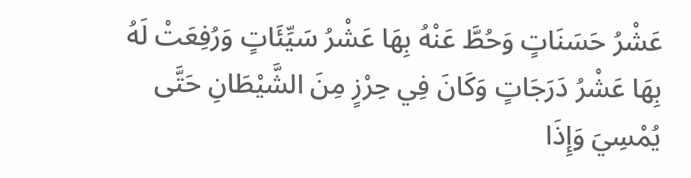عَشْرُ حَسَنَاتٍ وَحُطَّ عَنْهُ بِهَا عَشْرُ سَيِّئَاتٍ وَرُفِعَتْ لَهُ بِهَا عَشْرُ دَرَجَاتٍ وَكَانَ فِي حِرْزٍ مِنَ الشَّيْطَانِ حَتَّى يُمْسِيَ وَإِذَا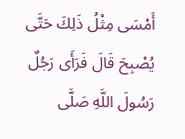أَمْسَى مِثْلُ ذَلِكَ حَتَّى يُصْبِحَ قَالَ فَرَأَى رَجُلٌ رَسُولَ اللَّهِ صَلَّى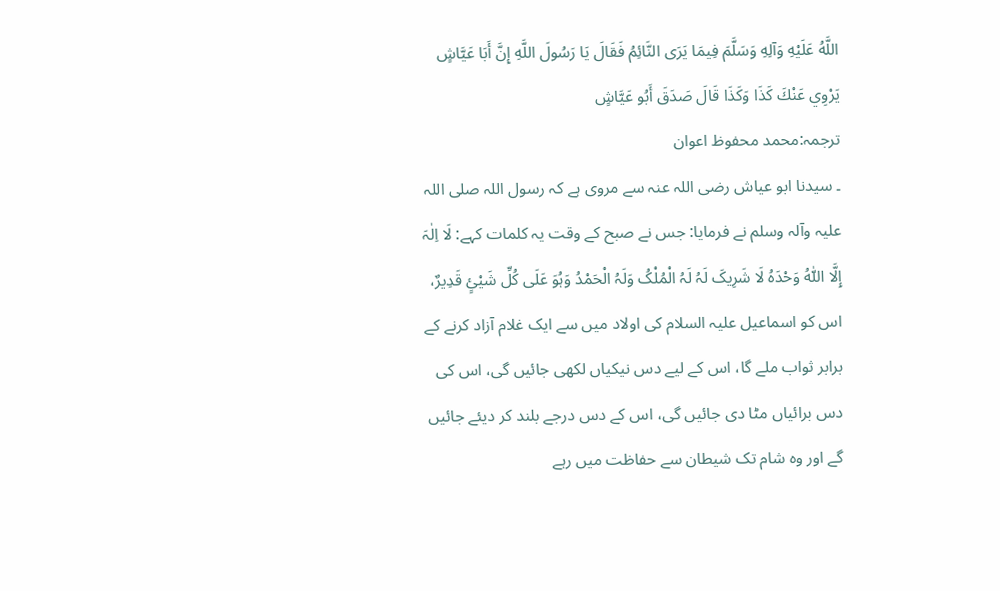اللَّهُ عَلَيْهِ وَآلِهِ وَسَلَّمَ فِيمَا يَرَى النَّائِمُ فَقَالَ يَا رَسُولَ اللَّهِ إِنَّ أَبَا عَيَّاشٍ يَرْوِي عَنْكَ كَذَا وَكَذَا قَالَ صَدَقَ أَبُو عَيَّاشٍ
ترجمہ:محمد محفوظ اعوان
۔ سیدنا ابو عیاش رضی اللہ عنہ سے مروی ہے کہ رسول اللہ صلی اللہ علیہ وآلہ وسلم نے فرمایا: جس نے صبح کے وقت یہ کلمات کہے: لَا اِلٰہَ إِلَّا اللّٰہُ وَحْدَہُ لَا شَرِیکَ لَہُ لَہُ الْمُلْکُ وَلَہُ الْحَمْدُ وَہُوَ عَلَی کُلِّ شَیْئٍ قَدِیرٌ، اس کو اسماعیل علیہ السلام کی اولاد میں سے ایک غلام آزاد کرنے کے برابر ثواب ملے گا، اس کے لیے دس نیکیاں لکھی جائیں گی، اس کی دس برائیاں مٹا دی جائیں گی، اس کے دس درجے بلند کر دیئے جائیں گے اور وہ شام تک شیطان سے حفاظت میں رہے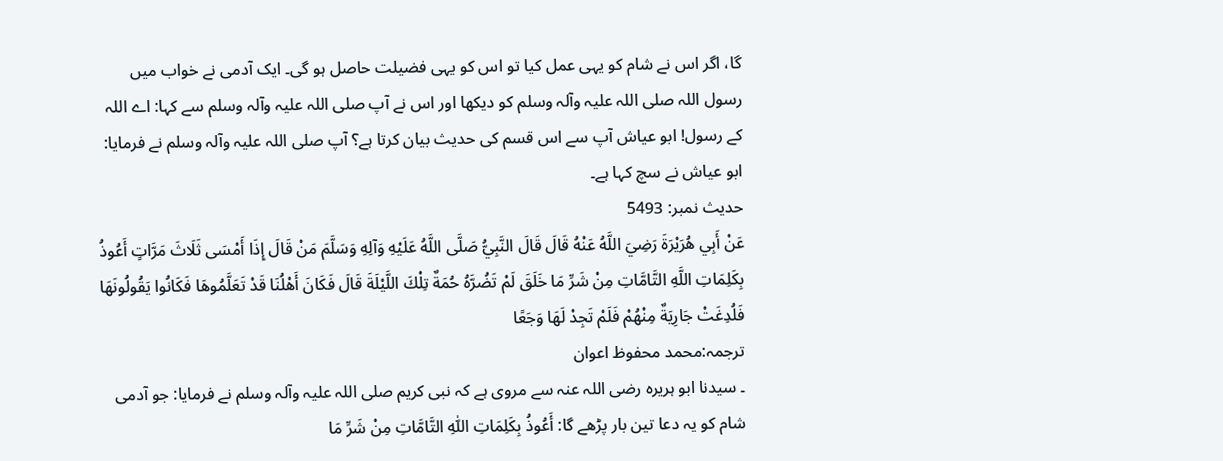گا، اگر اس نے شام کو یہی عمل کیا تو اس کو یہی فضیلت حاصل ہو گی۔ ایک آدمی نے خواب میں رسول اللہ صلی اللہ علیہ وآلہ وسلم کو دیکھا اور اس نے آپ صلی اللہ علیہ وآلہ وسلم سے کہا: اے اللہ کے رسول! ابو عیاش آپ سے اس قسم کی حدیث بیان کرتا ہے؟ آپ صلی اللہ علیہ وآلہ وسلم نے فرمایا: ابو عیاش نے سچ کہا ہے۔
حدیث نمبر: 5493
عَنْ أَبِي هُرَيْرَةَ رَضِيَ اللَّهُ عَنْهُ قَالَ قَالَ النَّبِيُّ صَلَّى اللَّهُ عَلَيْهِ وَآلِهِ وَسَلَّمَ مَنْ قَالَ إِذَا أَمْسَى ثَلَاثَ مَرَّاتٍ أَعُوذُ بِكَلِمَاتِ اللَّهِ التَّامَّاتِ مِنْ شَرِّ مَا خَلَقَ لَمْ تَضُرَّهُ حُمَةٌ تِلْكَ اللَّيْلَةَ قَالَ فَكَانَ أَهْلُنَا قَدْ تَعَلَّمُوهَا فَكَانُوا يَقُولُونَهَا فَلُدِغَتْ جَارِيَةٌ مِنْهُمْ فَلَمْ تَجِدْ لَهَا وَجَعًا
ترجمہ:محمد محفوظ اعوان
۔ سیدنا ابو ہریرہ رضی اللہ عنہ سے مروی ہے کہ نبی کریم صلی اللہ علیہ وآلہ وسلم نے فرمایا: جو آدمی شام کو یہ دعا تین بار پڑھے گا: أَعُوذُ بِکَلِمَاتِ اللّٰہِ التَّامَّاتِ مِنْ شَرِّ مَا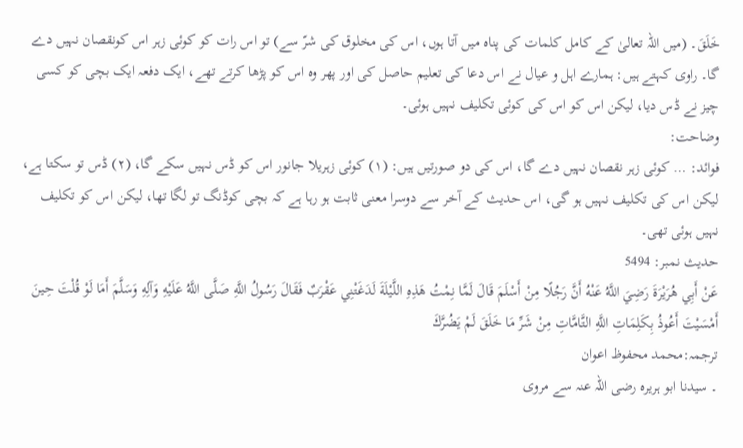خَلَقَ۔ (میں اللہ تعالیٰ کے کامل کلمات کی پناہ میں آتا ہوں، اس کی مخلوق کی شرّ سے) تو اس رات کو کوئی زہر اس کونقصان نہیں دے گا۔ راوی کہتے ہیں: ہمارے اہل و عیال نے اس دعا کی تعلیم حاصل کی اور پھر وہ اس کو پڑھا کرتے تھے، ایک دفعہ ایک بچی کو کسی چیز نے ڈس دیا، لیکن اس کو اس کی کوئی تکلیف نہیں ہوئی۔
وضاحت:
فوائد: … کوئی زہر نقصان نہیں دے گا، اس کی دو صورتیں ہیں: (۱) کوئی زہریلا جانور اس کو ڈس نہیں سکے گا، (۲) ڈس تو سکتا ہے، لیکن اس کی تکلیف نہیں ہو گی، اس حدیث کے آخر سے دوسرا معنی ثابت ہو رہا ہے کہ بچی کوڈنگ تو لگا تھا، لیکن اس کو تکلیف نہیں ہوئی تھی۔
حدیث نمبر: 5494
عَنْ أَبِي هُرَيْرَةَ رَضِيَ اللَّهُ عَنْهُ أَنَّ رَجُلًا مِنْ أَسْلَمَ قَالَ لَمَّا نِمْتُ هَذِهِ اللَّيْلَةَ لَدَغَتْنِي عَقْرَبٌ فَقَالَ رَسُولُ اللَّهِ صَلَّى اللَّهُ عَلَيْهِ وَآلِهِ وَسَلَّمَ أَمَا لَوْ قُلْتَ حِينَ أَمْسَيْتَ أَعُوذُ بِكَلِمَاتِ اللَّهِ التَّامَّاتِ مِنْ شَرِّ مَا خَلَقَ لَمْ يَضُرَّكَ
ترجمہ:محمد محفوظ اعوان
۔ سیدنا ابو ہریرہ رضی اللہ عنہ سے مروی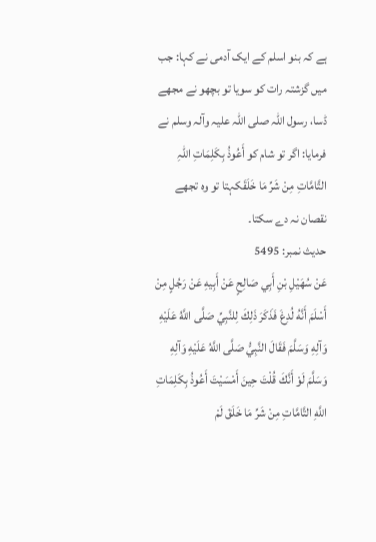ہے کہ بنو اسلم کے ایک آدمی نے کہا: جب میں گزشتہ رات کو سویا تو بچھو نے مجھے ڈسا، رسول اللہ صلی اللہ علیہ وآلہ وسلم نے فرمایا: اگر تو شام کو أَعُوذُ بِکَلِمَاتِ اللّٰہِ التَّامَّاتِ مِنْ شَرِّ مَا خَلَقَکہتا تو وہ تجھے نقصان نہ دے سکتا۔
حدیث نمبر: 5495
عَنْ سُهَيْلِ بْنِ أَبِي صَالِحٍ عَنْ أَبِيهِ عَنْ رَجُلٍ مِنْ أَسْلَمَ أَنَّهُ لُدِغَ فَذَكَرَ ذَلِكَ لِلنَّبِيِّ صَلَّى اللَّهُ عَلَيْهِ وَآلِهِ وَسَلَّمَ فَقَالَ النَّبِيُّ صَلَّى اللَّهُ عَلَيْهِ وَآلِهِ وَسَلَّمَ لَوْ أَنَّكَ قُلْتَ حِينَ أَمْسَيْتَ أَعُوذُ بِكَلِمَاتِ اللَّهِ التَّامَّاتِ مِنْ شَرِّ مَا خَلَقَ لَمْ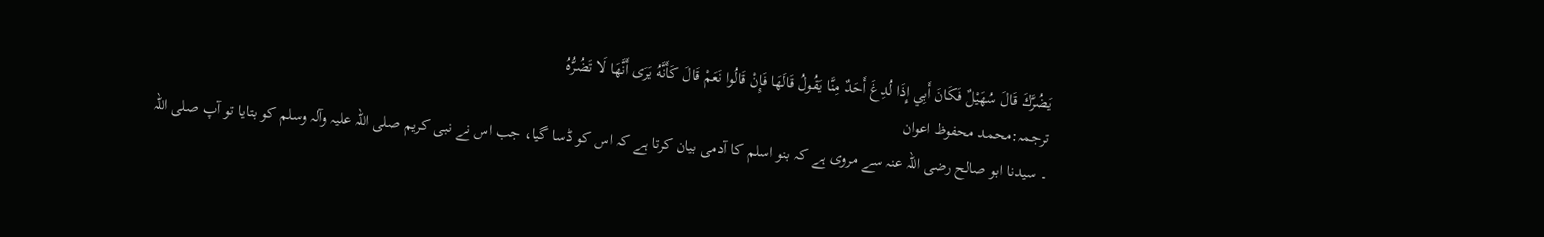يَضُرَّكَ قَالَ سُهَيْلٌ فَكَانَ أَبِي إِذَا لُدِغَ أَحَدٌ مِنَّا يَقُولُ قَالَهَا فَإِنْ قَالُوا نَعَمْ قَالَ كَأَنَّهُ يَرَى أَنَّهَا لَا تَضُرُّهُ
ترجمہ:محمد محفوظ اعوان
۔ سیدنا ابو صالح رضی اللہ عنہ سے مروی ہے کہ بنو اسلم کا آدمی بیان کرتا ہے کہ اس کو ڈسا گیا، جب اس نے نبی کریم صلی اللہ علیہ وآلہ وسلم کو بتایا تو آپ صلی اللہ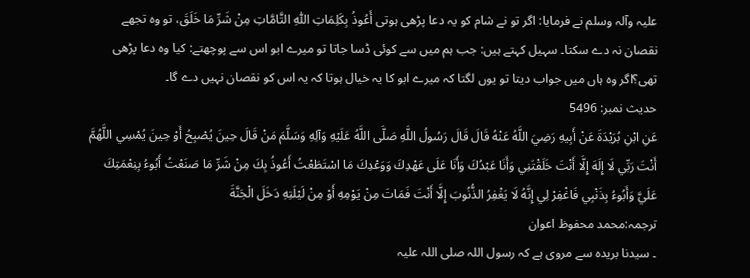علیہ وآلہ وسلم نے فرمایا: اگر تو نے شام کو یہ دعا پڑھی ہوتی أَعُوذُ بِکَلِمَاتِ اللّٰہِ التَّامَّاتِ مِنْ شَرِّ مَا خَلَقَ، تو وہ تجھے نقصان نہ دے سکتا۔ سہیل کہتے ہیں: جب ہم میں سے کوئی ڈسا جاتا تو میرے ابو اس سے پوچھتے: کیا وہ دعا پڑھی تھی؟اگر وہ ہاں میں جواب دیتا تو یوں لگتا کہ میرے ابو کا یہ خیال ہوتا کہ یہ اس کو نقصان نہیں دے گا۔
حدیث نمبر: 5496
عَنِ ابْنِ بُرَيْدَةَ عَنْ أَبِيهِ رَضِيَ اللَّهُ عَنْهُ قَالَ قَالَ رَسُولُ اللَّهِ صَلَّى اللَّهُ عَلَيْهِ وَآلِهِ وَسَلَّمَ مَنْ قَالَ حِينَ يُصْبِحُ أَوْ حِينَ يُمْسِي اللَّهُمَّ أَنْتَ رَبِّي لَا إِلَهَ إِلَّا أَنْتَ خَلَقْتَنِي وَأَنَا عَبْدُكَ وَأَنَا عَلَى عَهْدِكَ وَوَعْدِكَ مَا اسْتَطَعْتُ أَعُوذُ بِكَ مِنْ شَرِّ مَا صَنَعْتُ أَبُوءُ بِنِعْمَتِكَ عَلَيَّ وَأَبُوءُ بِذَنْبِي فَاغْفِرْ لِي إِنَّهُ لَا يَغْفِرُ الذُّنُوبَ إِلَّا أَنْتَ فَمَاتَ مِنْ يَوْمِهِ أَوْ مِنْ لَيْلَتِهِ دَخَلَ الْجَنَّةَ
ترجمہ:محمد محفوظ اعوان
۔ سیدنا بریدہ سے مروی ہے کہ رسول اللہ صلی اللہ علیہ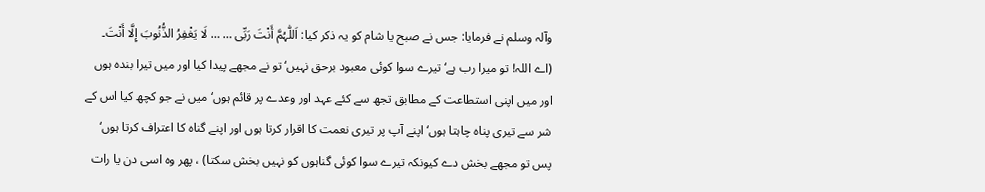وآلہ وسلم نے فرمایا: جس نے صبح یا شام کو یہ ذکر کیا: اَللّٰہُمَّ أَنْتَ رَبِّی … … لَا یَغْفِرُ الذُّنُوبَ إِلَّا أَنْتَ۔ (اے اللہ! تو میرا رب ہے‘ تیرے سوا کوئی معبود برحق نہیں‘ تو نے مجھے پیدا کیا اور میں تیرا بندہ ہوں اور میں اپنی استطاعت کے مطابق تجھ سے کئے عہد اور وعدے پر قائم ہوں‘ میں نے جو کچھ کیا اس کے شر سے تیری پناہ چاہتا ہوں‘ اپنے آپ پر تیری نعمت کا اقرار کرتا ہوں اور اپنے گناہ کا اعتراف کرتا ہوں‘ پس تو مجھے بخش دے کیونکہ تیرے سوا کوئی گناہوں کو نہیں بخش سکتا) ، پھر وہ اسی دن یا رات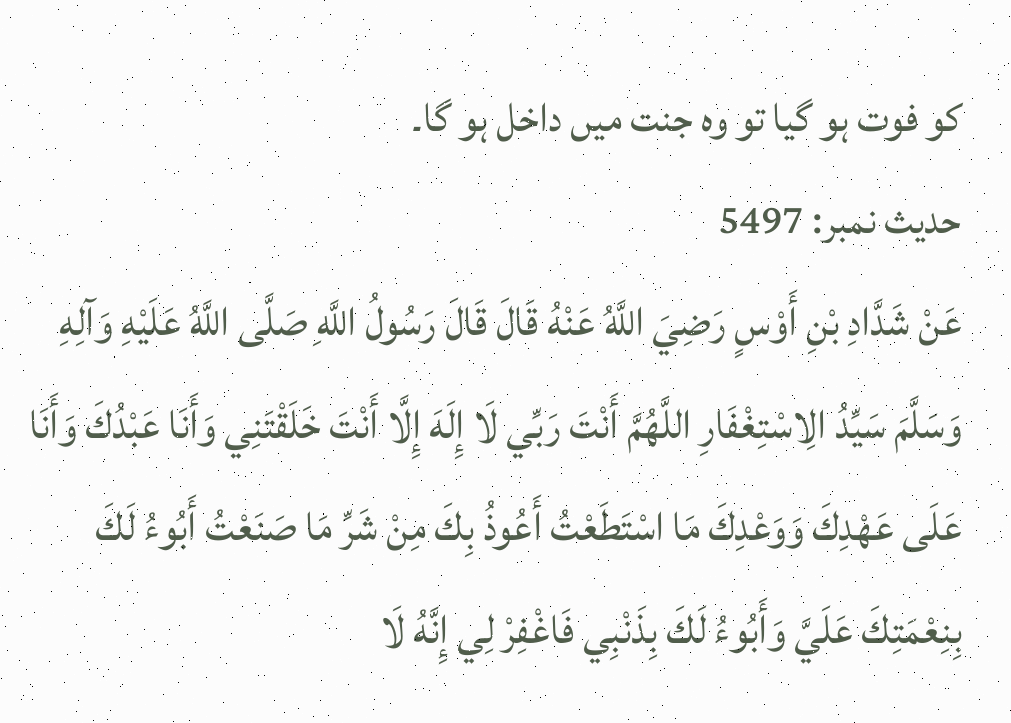کو فوت ہو گیا تو وہ جنت میں داخل ہو گا۔
حدیث نمبر: 5497
عَنْ شَدَّادِ بْنِ أَوْسٍ رَضِيَ اللَّهُ عَنْهُ قَالَ قَالَ رَسُولُ اللَّهِ صَلَّى اللَّهُ عَلَيْهِ وَآلِهِ وَسَلَّمَ سَيِّدُ الِاسْتِغْفَارِ اللَّهُمَّ أَنْتَ رَبِّي لَا إِلَهَ إِلَّا أَنْتَ خَلَقْتَنِي وَأَنَا عَبْدُكَ وَأَنَا عَلَى عَهْدِكَ وَوَعْدِكَ مَا اسْتَطَعْتُ أَعُوذُ بِكَ مِنْ شَرِّ مَا صَنَعْتُ أَبُوءُ لَكَ بِنِعْمَتِكَ عَلَيَّ وَأَبُوءُ لَكَ بِذَنْبِي فَاغْفِرْ لِي إِنَّهُ لَا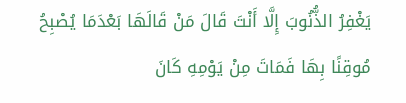يَغْفِرُ الذُّنُوبَ إِلَّا أَنْتَ قَالَ مَنْ قَالَهَا بَعْدَمَا يُصْبِحُ مُوقِنًا بِهَا فَمَاتَ مِنْ يَوْمِهِ كَانَ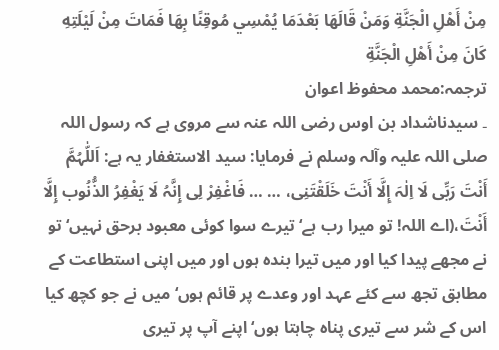مِنْ أَهْلِ الْجَنَّةِ وَمَنْ قَالَهَا بَعْدَمَا يُمْسِي مُوقِنًا بِهَا فَمَاتَ مِنْ لَيْلَتِهِ كَانَ مِنْ أَهْلِ الْجَنَّةِ
ترجمہ:محمد محفوظ اعوان
۔ سیدناشداد بن اوس رضی اللہ عنہ سے مروی ہے کہ رسول اللہ صلی اللہ علیہ وآلہ وسلم نے فرمایا: سید الاستغفار یہ ہے: اَللّٰہُمَّ أَنْتَ رَبِّی لَا اِلٰہَ إِلَّا أَنْتَ خَلَقْتَنِی، … … فَاغْفِرْ لِی إِنَّہُ لَا یَغْفِرُ الذُّنُوب إِلَّا أَنْتَ،(اے اللہ! تو میرا رب ہے‘ تیرے سوا کوئی معبود برحق نہیں‘ تو نے مجھے پیدا کیا اور میں تیرا بندہ ہوں اور میں اپنی استطاعت کے مطابق تجھ سے کئے عہد اور وعدے پر قائم ہوں‘ میں نے جو کچھ کیا اس کے شر سے تیری پناہ چاہتا ہوں‘ اپنے آپ پر تیری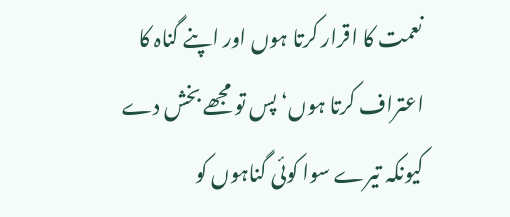نعمت کا اقرار کرتا ہوں اور اپنے گناہ کا اعتراف کرتا ہوں‘ پس تو مجھے بخش دے کیونکہ تیرے سوا کوئی گناہوں کو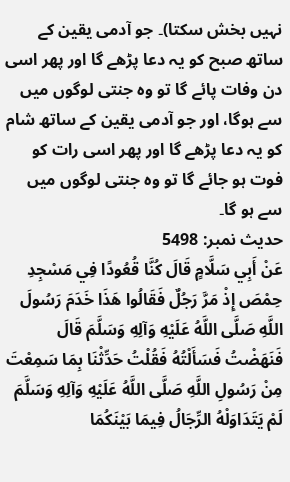نہیں بخش سکتا)۔ جو آدمی یقین کے ساتھ صبح کو یہ دعا پڑھے گا اور پھر اسی دن وفات پائے گا تو وہ جنتی لوگوں میں سے ہوگا، اور جو آدمی یقین کے ساتھ شام کو یہ دعا پڑھے گا اور پھر اسی رات کو فوت ہو جائے گا تو وہ جنتی لوگوں میں سے ہو گا۔
حدیث نمبر: 5498
عَنْ أَبِي سَلَّامٍ قَالَ كُنَّا قُعُودًا فِي مَسْجِدِ حِمْصَ إِذْ مَرَّ رَجُلٌ فَقَالُوا هَذَا خَدَمَ رَسُولَ اللَّهِ صَلَّى اللَّهُ عَلَيْهِ وَآلِهِ وَسَلَّمَ قَالَ فَنَهَضْتُ فَسَأَلْتُهُ فَقُلْتُ حَدِّثْنَا بِمَا سَمِعْتَ مِنْ رَسُولِ اللَّهِ صَلَّى اللَّهُ عَلَيْهِ وَآلِهِ وَسَلَّمَ لَمْ يَتَدَاوَلْهُ الرِّجَالُ فِيمَا بَيْنَكُمَا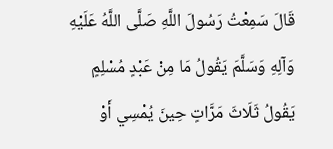قَالَ سَمِعْتُ رَسُولَ اللَّهِ صَلَّى اللَّهُ عَلَيْهِ وَآلِهِ وَسَلَّمَ يَقُولُ مَا مِنْ عَبْدٍ مُسْلِمٍ يَقُولُ ثَلَاثَ مَرَّاتٍ حِينَ يُمْسِي أَوْ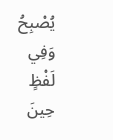يُصْبِحُ وَفِي لَفْظٍ حِينَ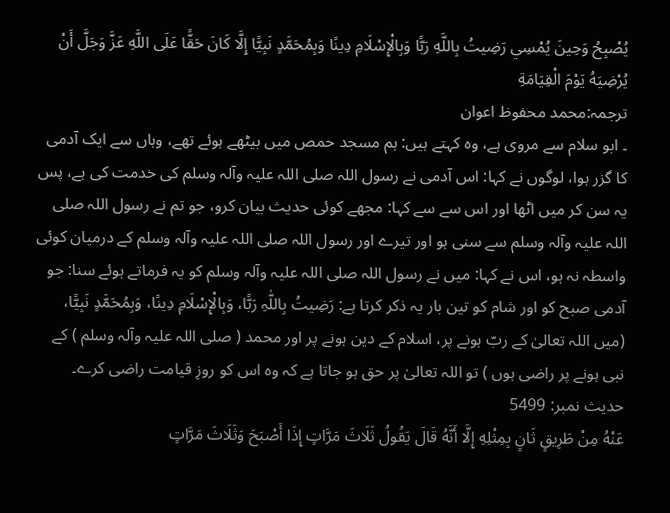يُصْبِحُ وَحِينَ يُمْسِي رَضِيتُ بِاللَّهِ رَبًّا وَبِالْإِسْلَامِ دِينًا وَبِمُحَمَّدٍ نَبِيًّا إِلَّا كَانَ حَقًّا عَلَى اللَّهِ عَزَّ وَجَلَّ أَنْ يُرْضِيَهُ يَوْمَ الْقِيَامَةِ
ترجمہ:محمد محفوظ اعوان
۔ ابو سلام سے مروی ہے، وہ کہتے ہیں: ہم مسجد حمص میں بیٹھے ہوئے تھے، وہاں سے ایک آدمی کا گزر ہوا، لوگوں نے کہا: اس آدمی نے رسول اللہ صلی اللہ علیہ وآلہ وسلم کی خدمت کی ہے، پس یہ سن کر میں اٹھا اور اس سے سے کہا: مجھے کوئی حدیث بیان کرو، جو تم نے رسول اللہ صلی اللہ علیہ وآلہ وسلم سے سنی ہو اور تیرے اور رسول اللہ صلی اللہ علیہ وآلہ وسلم کے درمیان کوئی واسطہ نہ ہو، اس نے کہا: میں نے رسول اللہ صلی اللہ علیہ وآلہ وسلم کو یہ فرماتے ہوئے سنا: جو آدمی صبح کو اور شام کو تین بار یہ ذکر کرتا ہے: رَضِیتُ بِاللّٰہِ رَبًّا، وَبِالْإِسْلَامِ دِینًا، وَبِمُحَمَّدٍ نَبِیًّا، (میں اللہ تعالیٰ کے ربّ ہونے پر، اسلام کے دین ہونے پر اور محمد ( صلی اللہ علیہ وآلہ وسلم ) کے نبی ہونے پر راضی ہوں ) تو اللہ تعالیٰ پر حق ہو جاتا ہے کہ وہ اس کو روزِ قیامت راضی کرے۔
حدیث نمبر: 5499
عَنْهُ مِنْ طَرِيقٍ ثَانٍ بِمِثْلِهِ إِلَّا أَنَّهُ قَالَ يَقُولُ ثَلَاثَ مَرَّاتٍ إِذَا أَصْبَحَ وَثَلَاثَ مَرَّاتٍ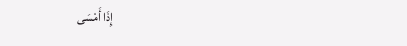إِذَا أَمْسَى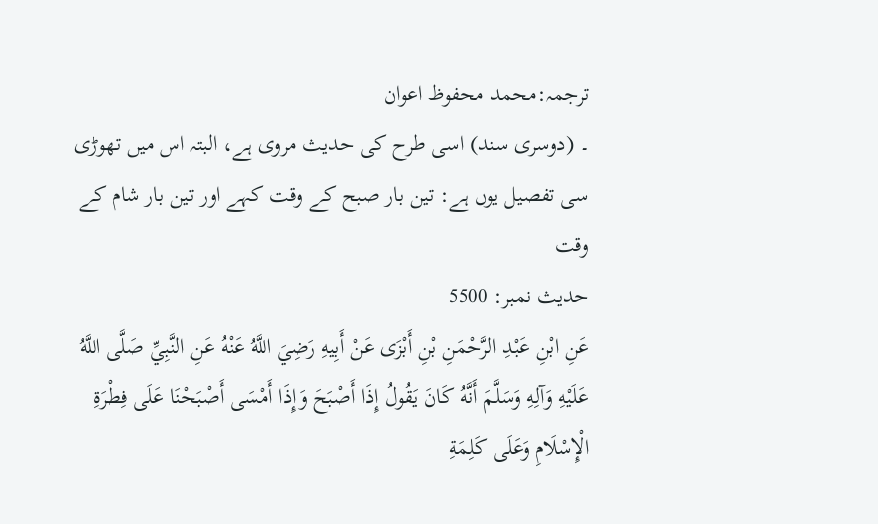ترجمہ:محمد محفوظ اعوان
۔ (دوسری سند) اسی طرح کی حدیث مروی ہے، البتہ اس میں تھوڑی سی تفصیل یوں ہے: تین بار صبح کے وقت کہے اور تین بار شام کے وقت
حدیث نمبر: 5500
عَنِ ابْنِ عَبْدِ الرَّحْمَنِ بْنِ أَبْزَى عَنْ أَبِيهِ رَضِيَ اللَّهُ عَنْهُ عَنِ النَّبِيِّ صَلَّى اللَّهُ عَلَيْهِ وَآلِهِ وَسَلَّمَ أَنَّهُ كَانَ يَقُولُ إِذَا أَصْبَحَ وَإِذَا أَمْسَى أَصْبَحْنَا عَلَى فِطْرَةِ الْإِسْلَامِ وَعَلَى كَلِمَةِ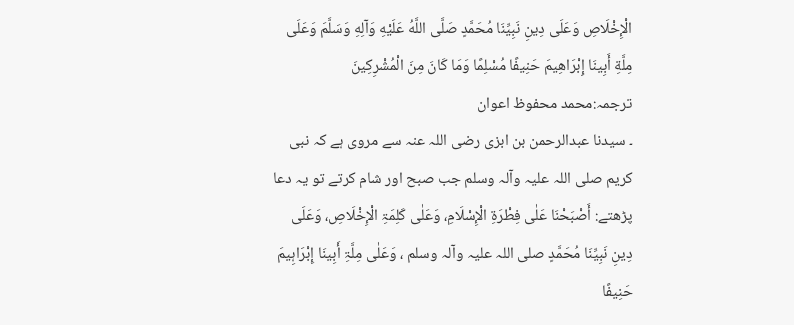الْإِخْلَاصِ وَعَلَى دِينِ نَبِيِّنَا مُحَمَّدٍ صَلَّى اللَّهُ عَلَيْهِ وَآلِهِ وَسَلَّمَ وَعَلَى مِلَّةِ أَبِينَا إِبْرَاهِيمَ حَنِيفًا مُسْلِمًا وَمَا كَانَ مِنَ الْمُشْرِكِينَ
ترجمہ:محمد محفوظ اعوان
۔ سیدنا عبدالرحمن بن ابزی رضی اللہ عنہ سے مروی ہے کہ نبی کریم صلی اللہ علیہ وآلہ وسلم جب صبح اور شام کرتے تو یہ دعا پڑھتے: أَصْبَحْنَا عَلٰی فِطْرَۃِ الْإِسْلَامِ، وَعَلٰی کَلِمَۃِ الْإِخْلَاصِ، وَعَلَی دِینِ نَبِیِّنَا مُحَمَّدٍ صلی اللہ علیہ وآلہ وسلم ، وَعَلٰی مِلَّۃِ أَبِینَا إِبْرَاہِیمَ حَنِیفًا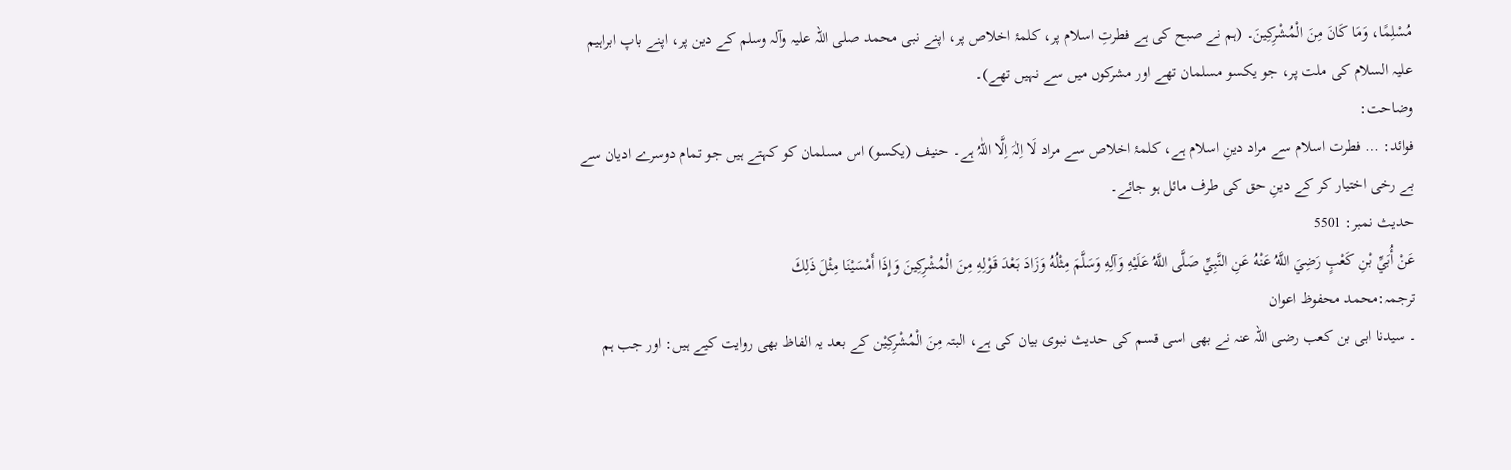مُسْلِمًا، وَمَا کَانَ مِنَ الْمُشْرِکِینَ۔ (ہم نے صبح کی ہے فطرتِ اسلام پر، کلمۂ اخلاص پر، اپنے نبی محمد صلی اللہ علیہ وآلہ وسلم کے دین پر، اپنے باپ ابراہیم علیہ السلام کی ملت پر، جو یکسو مسلمان تھے اور مشرکوں میں سے نہیں تھے)۔
وضاحت:
فوائد: … فطرت اسلام سے مراد دینِ اسلام ہے، کلمۂ اخلاص سے مراد لَا اِلٰہَ اِلَّا اللّٰہُ ہے۔ حنیف (یکسو) اس مسلمان کو کہتے ہیں جو تمام دوسرے ادیان سے بے رخی اختیار کر کے دینِ حق کی طرف مائل ہو جائے۔
حدیث نمبر: 5501
عَنْ أُبَيِّ بْنِ كَعْبٍ رَضِيَ اللَّهُ عَنْهُ عَنِ النَّبِيِّ صَلَّى اللَّهُ عَلَيْهِ وَآلِهِ وَسَلَّمَ مِثْلُهُ وَزَادَ بَعْدَ قَوْلِهِ مِنَ الْمُشْرِكِينَ وَإِذَا أَمْسَيْنَا مِثْلَ ذَلِكَ
ترجمہ:محمد محفوظ اعوان
۔ سیدنا ابی بن کعب رضی اللہ عنہ نے بھی اسی قسم کی حدیث نبوی بیان کی ہے، البتہ مِنَ الْمُشْرِکِیْن کے بعد یہ الفاظ بھی روایت کیے ہیں: اور جب ہم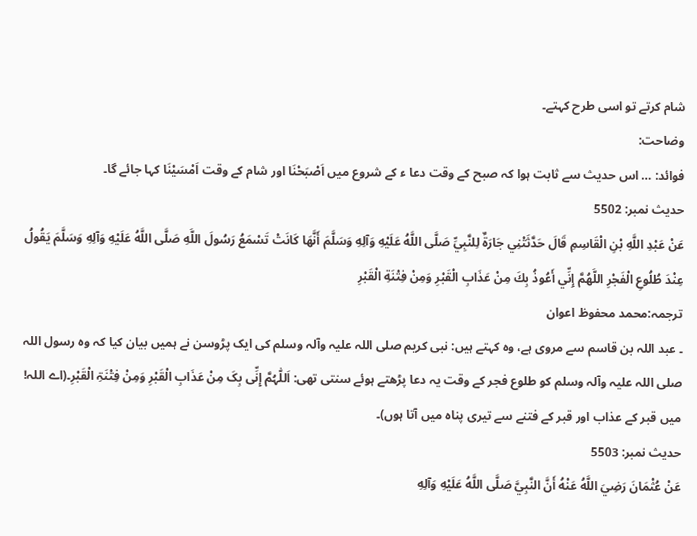شام کرتے تو اسی طرح کہتے۔
وضاحت:
فوائد: … اس حدیث سے ثابت ہوا کہ صبح کے وقت دعا ء کے شروع میں اَصْبَحْنَا اور شام کے وقت اَمْسَیْنَا کہا جائے گا۔
حدیث نمبر: 5502
عَنْ عَبْدِ اللَّهِ بْنِ الْقَاسِمِ قَالَ حَدَّثَتْنِي جَارَةٌ لِلنَّبِيِّ صَلَّى اللَّهُ عَلَيْهِ وَآلِهِ وَسَلَّمَ أَنَّهَا كَانَتْ تَسْمَعُ رَسُولَ اللَّهِ صَلَّى اللَّهُ عَلَيْهِ وَآلِهِ وَسَلَّمَ يَقُولُ عِنْدَ طُلُوعِ الْفَجْرِ اللَّهُمَّ إِنِّي أَعُوذُ بِكَ مِنْ عَذَابِ الْقَبْرِ وَمِنْ فِتْنَةِ الْقَبْرِ
ترجمہ:محمد محفوظ اعوان
۔ عبد اللہ بن قاسم سے مروی ہے، وہ کہتے ہیں: نبی کریم صلی اللہ علیہ وآلہ وسلم کی ایک پڑوسن نے ہمیں بیان کیا کہ وہ رسول اللہ صلی اللہ علیہ وآلہ وسلم کو طلوع فجر کے وقت یہ دعا پڑھتے ہوئے سنتی تھی: اَللّٰہُمَّ إِنِّی بِکَ مِنْ عَذَابِ الْقَبْرِ وَمِنْ فِتْنَۃِ الْقَبْرِ۔(اے اللہ! میں قبر کے عذاب اور قبر کے فتنے سے تیری پناہ میں آتا ہوں)۔
حدیث نمبر: 5503
عَنْ عُثْمَانَ رَضِيَ اللَّهُ عَنْهُ أَنَّ النَّبِيَّ صَلَّى اللَّهُ عَلَيْهِ وَآلِهِ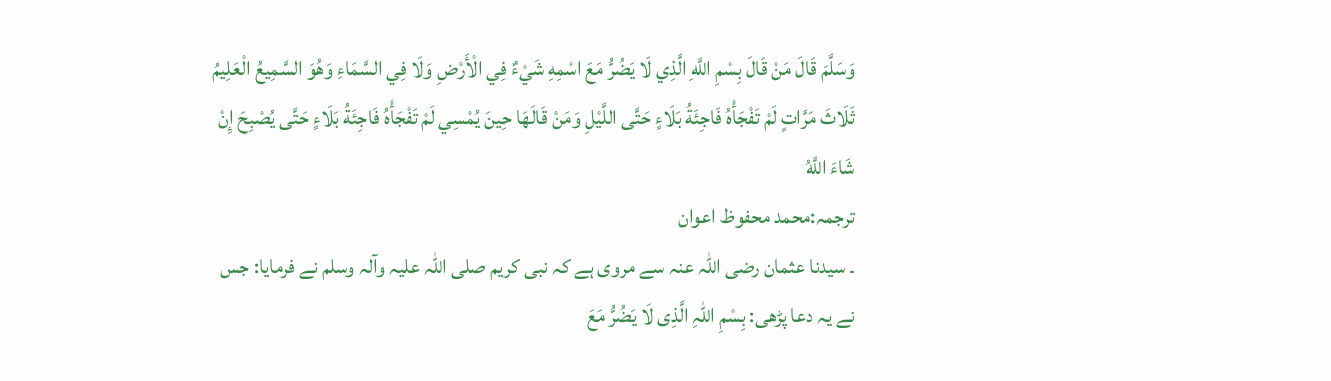وَسَلَّمَ قَالَ مَنْ قَالَ بِسْمِ اللَّهِ الَّذِي لَا يَضُرُّ مَعَ اسْمِهِ شَيْءٌ فِي الْأَرْضِ وَلَا فِي السَّمَاءِ وَهُوَ السَّمِيعُ الْعَلِيمُ ثَلَاثَ مَرَّاتٍ لَمْ تَفْجَأْهُ فَاجِئَةُ بَلَاءٍ حَتَّى اللَّيْلِ وَمَنْ قَالَهَا حِينَ يُمْسِي لَمْ تَفْجَأْهُ فَاجِئَةُ بَلَاءٍ حَتَّى يُصْبِحَ إِنْ شَاءَ اللَّهُ
ترجمہ:محمد محفوظ اعوان
۔ سیدنا عثمان رضی اللہ عنہ سے مروی ہے کہ نبی کریم صلی اللہ علیہ وآلہ وسلم نے فرمایا: جس نے یہ دعا پڑھی: بِسْمِ اللّٰہِ الَّذِی لَا یَضُرُّ مَعَ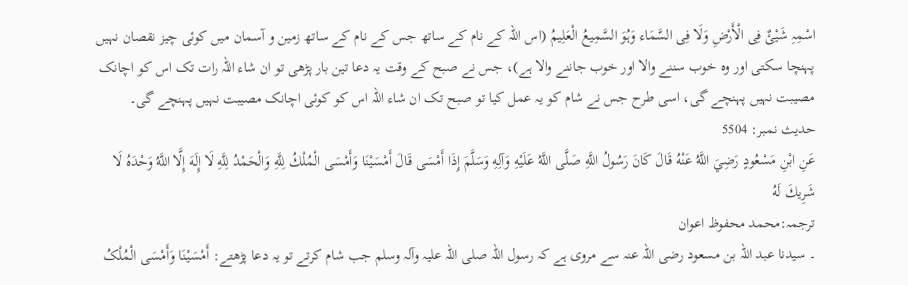اسْمِہِ شَیْئٌ فِی الْأَرْضِ وَلَا فِی السَّمَاء وَہُوَ السَّمِیعُ الْعَلِیمُ (اس اللہ کے نام کے ساتھ جس کے نام کے ساتھ زمین و آسمان میں کوئی چیز نقصان نہیں پہنچا سکتی اور وہ خوب سننے والا اور خوب جاننے والا ہے)، جس نے صبح کے وقت یہ دعا تین بار پڑھی تو ان شاء اللہ رات تک اس کو اچانک مصیبت نہیں پہنچے گی، اسی طرح جس نے شام کو یہ عمل کیا تو صبح تک ان شاء اللہ اس کو کوئی اچانک مصیبت نہیں پہنچے گی۔
حدیث نمبر: 5504
عَنِ ابْنِ مَسْعُودٍ رَضِيَ اللَّهُ عَنْهُ قَالَ كَانَ رَسُولُ اللَّهِ صَلَّى اللَّهُ عَلَيْهِ وَآلِهِ وَسَلَّمَ إِذَا أَمْسَى قَالَ أَمْسَيْنَا وَأَمْسَى الْمُلْكُ لِلَّهِ وَالْحَمْدُ لِلَّهِ لَا إِلَهَ إِلَّا اللَّهُ وَحْدَهُ لَا شَرِيكَ لَهُ
ترجمہ:محمد محفوظ اعوان
۔ سیدنا عبد اللہ بن مسعود رضی اللہ عنہ سے مروی ہے کہ رسول اللہ صلی اللہ علیہ وآلہ وسلم جب شام کرتے تو یہ دعا پڑھتے: أَمْسَیْنَا وَأَمْسَی الْمُلْکُ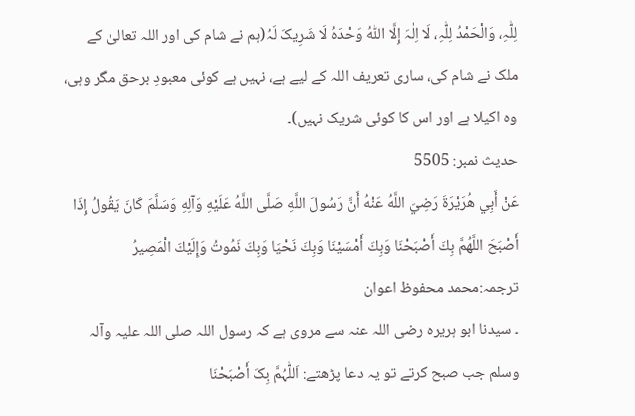لِلّٰہِ، وَالْحَمْدُ لِلّٰہِ، لَا اِلٰہَ إِلَّا اللّٰہُ وَحْدَہُ لَا شَرِیکَ لَہُ(ہم نے شام کی اور اللہ تعالیٰ کے ملک نے شام کی، ساری تعریف اللہ کے لیے ہے، نہیں ہے کوئی معبودِ برحق مگر وہی، وہ اکیلا ہے اور اس کا کوئی شریک نہیں)۔
حدیث نمبر: 5505
عَنْ أَبِي هُرَيْرَةَ رَضِيَ اللَّهُ عَنْهُ أَنَّ رَسُولَ اللَّهِ صَلَّى اللَّهُ عَلَيْهِ وَآلِهِ وَسَلَّمَ كَانَ يَقُولُ إِذَا أَصْبَحَ اللَّهُمَّ بِكَ أَصْبَحْنَا وَبِكَ أَمْسَيْنَا وَبِكَ نَحْيَا وَبِكَ نَمُوتُ وَإِلَيْكَ الْمَصِيرُ
ترجمہ:محمد محفوظ اعوان
۔ سیدنا ابو ہریرہ رضی اللہ عنہ سے مروی ہے کہ رسول اللہ صلی اللہ علیہ وآلہ وسلم جب صبح کرتے تو یہ دعا پڑھتے: اَللّٰہُمَّ بِکَ أَصْبَحْنَا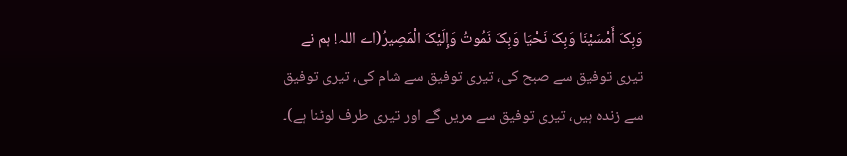وَبِکَ أَمْسَیْنَا وَبِکَ نَحْیَا وَبِکَ نَمُوتُ وَإِلَیْکَ الْمَصِیرُ(اے اللہ! ہم نے تیری توفیق سے صبح کی، تیری توفیق سے شام کی، تیری توفیق سے زندہ ہیں، تیری توفیق سے مریں گے اور تیری طرف لوٹنا ہے)۔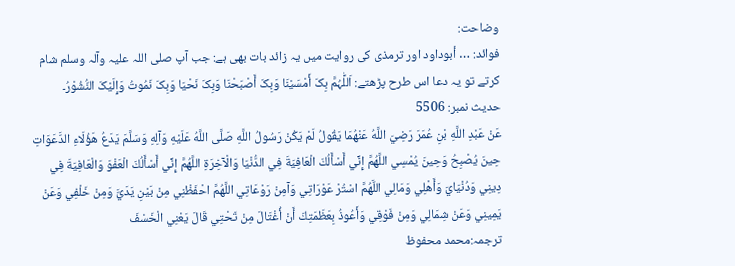وضاحت:
فوائد: … أبوداود اور ترمذی کی روایت میں یہ زائد بات بھی ہے: جب آپ صلی اللہ علیہ وآلہ وسلم شام کرتے تو یہ دعا اس طرح پڑھتے: اَللّٰہُمَّ بِکَ أَمْسَیْنَا وَبِکَ أَصْبَحْنَا وَبِکَ نَحْیَا وَبِکَ نَمُوتُ وَإِلَیْکَ النُّشُوْرُ۔
حدیث نمبر: 5506
عَنْ عَبْدِ اللَّهِ بْنِ عُمَرَ رَضِيَ اللَّهُ عَنْهُمَا يَقُولُ لَمْ يَكُنْ رَسُولُ اللَّهِ صَلَّى اللَّهُ عَلَيْهِ وَآلِهِ وَسَلَّمَ يَدَعُ هَؤُلَاءِ الدَّعَوَاتِ حِينَ يُصْبِحُ وَحِينَ يُمْسِي اللَّهُمَّ إِنِّي أَسْأَلُكَ الْعَافِيَةَ فِي الدُّنْيَا وَالْآخِرَةِ اللَّهُمَّ إِنِّي أَسْأَلُكَ الْعَفْوَ وَالْعَافِيَةَ فِي دِينِي وَدُنْيَايَ وَأَهْلِي وَمَالِي اللَّهُمَّ اسْتُرْ عَوْرَاتِي وَآمِنْ رَوْعَاتِي اللَّهُمَّ احْفَظْنِي مِنْ بَيْنِ يَدَيَّ وَمِنْ خَلْفِي وَعَنْ يَمِينِي وَعَنْ شِمَالِي وَمِنْ فَوْقِي وَأَعُوذُ بِعَظَمَتِكَ أَنْ أُغْتَالَ مِنْ تَحْتِي قَالَ يَعْنِي الْخَسْفَ
ترجمہ:محمد محفوظ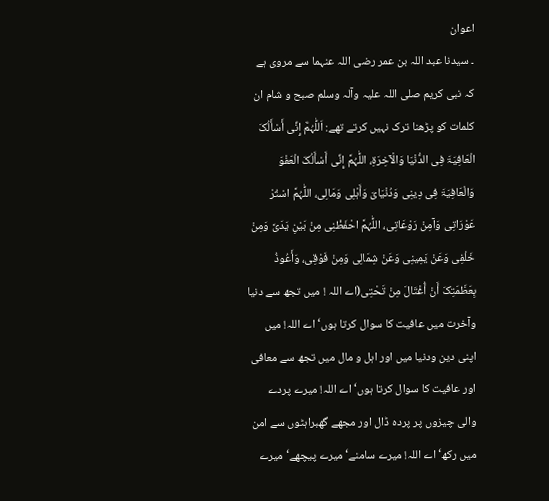اعوان
۔ سیدنا عبد اللہ بن عمر رضی اللہ عنہما سے مروی ہے کہ نبی کریم صلی اللہ علیہ وآلہ وسلم صبح و شام ان کلمات کو پڑھنا ترک نہیں کرتے تھے: اَللّٰہُمَّ إِنِّی أَسْأَلُکَ الْعَافِیَۃَ فِی الدُّنْیَا وَالْآخِرَۃِ، اللّٰہُمَّ إِنِّی أَسْأَلُکَ الْعَفْوَ وَالْعَافِیَۃَ فِی دِینِی وَدُنْیَایَ وَأَہْلِی وَمَالِی، اللّٰہُمَّ اسْتُرْ عَوْرَاتِی وَآمِنْ رَوْعَاتِی، اللّٰہُمَّ احْفَظْنِی مِنْ بَیْنِ یَدَیَّ وَمِنْ خَلْفِی وَعَنْ یَمِینِی وَعَنْ شِمَالِی وَمِنْ فَوْقِی، وَأَعُوذُ بِعَظَمَتِکَ أَنْ أُغْتَالَ مِنْ تَحْتِی(اے اللہ ! میں تجھ سے دنیا وآخرت میں عافیت کا سوال کرتا ہوں‘ اے اللہ! میں اپنی دین ودنیا میں اور اہل و مال میں تجھ سے معافی اور عافیت کا سوال کرتا ہوں‘ اے اللہ! میرے پردے والی چیزوں پر پردہ ڈال اور مجھے گھبراہٹوں سے امن میں رکھ‘ اے اللہ! میرے سامنے‘ میرے پیچھے‘ میرے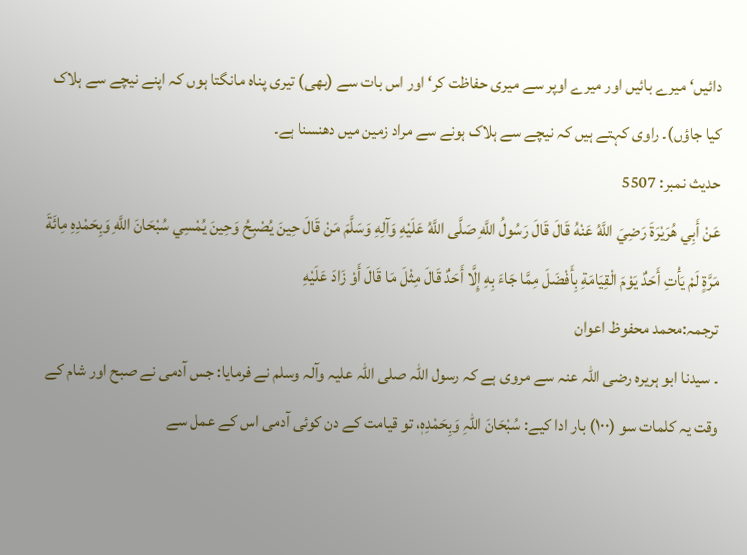دائیں‘ میرے بائیں اور میرے اوپر سے میری حفاظت کر‘ اور اس بات سے (بھی) تیری پناہ مانگتا ہوں کہ اپنے نیچے سے ہلاک کیا جاؤں)۔ راوی کہتے ہیں کہ نیچے سے ہلاک ہونے سے مراد زمین میں دھنسنا ہے۔
حدیث نمبر: 5507
عَنْ أَبِي هُرَيْرَةَ رَضِيَ اللَّهُ عَنْهُ قَالَ قَالَ رَسُولُ اللَّهِ صَلَّى اللَّهُ عَلَيْهِ وَآلِهِ وَسَلَّمَ مَنْ قَالَ حِينَ يُصْبِحُ وَحِينَ يُمْسِي سُبْحَانَ اللَّهِ وَبِحَمْدِهِ مِائَةَ مَرَّةٍ لَمْ يَأْتِ أَحَدٌ يَوْمَ الْقِيَامَةِ بِأَفْضَلَ مِمَّا جَاءَ بِهِ إِلَّا أَحَدٌ قَالَ مِثْلَ مَا قَالَ أَوْ زَادَ عَلَيْهِ
ترجمہ:محمد محفوظ اعوان
۔ سیدنا ابو ہریرہ رضی اللہ عنہ سے مروی ہے کہ رسول اللہ صلی اللہ علیہ وآلہ وسلم نے فرمایا: جس آدمی نے صبح اور شام کے وقت یہ کلمات سو (۱۰۰) بار ادا کیے: سُبْحَانَ اللّٰہِ وَبِحَمْدِہٖ، تو قیامت کے دن کوئی آدمی اس کے عمل سے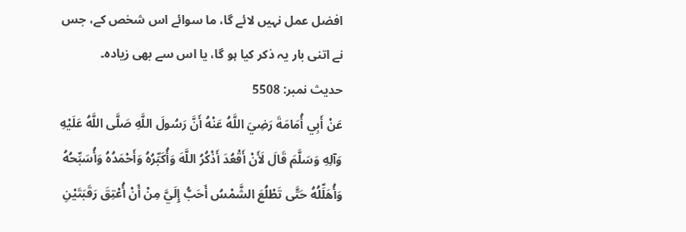افضل عمل نہیں لائے گا، ما سوائے اس شخص کے، جس نے اتنی بار یہ ذکر کیا ہو گا، یا اس سے بھی زیادہ۔
حدیث نمبر: 5508
عَنْ أَبِي أُمَامَةَ رَضِيَ اللَّهُ عَنْهُ أَنَّ رَسُولَ اللَّهِ صَلَّى اللَّهُ عَلَيْهِ وَآلِهِ وَسَلَّمَ قَالَ لَأَنْ أَقْعُدَ أَذْكُرُ اللَّهَ وَأُكَبِّرُهُ وَأَحْمَدُهُ وَأُسَبِّحُهُ وَأُهَلِّلُهُ حَتَّى تَطْلُعَ الشَّمْسُ أَحَبُّ إِلَيَّ مِنْ أَنْ أُعْتِقَ رَقَبَتَيْنِ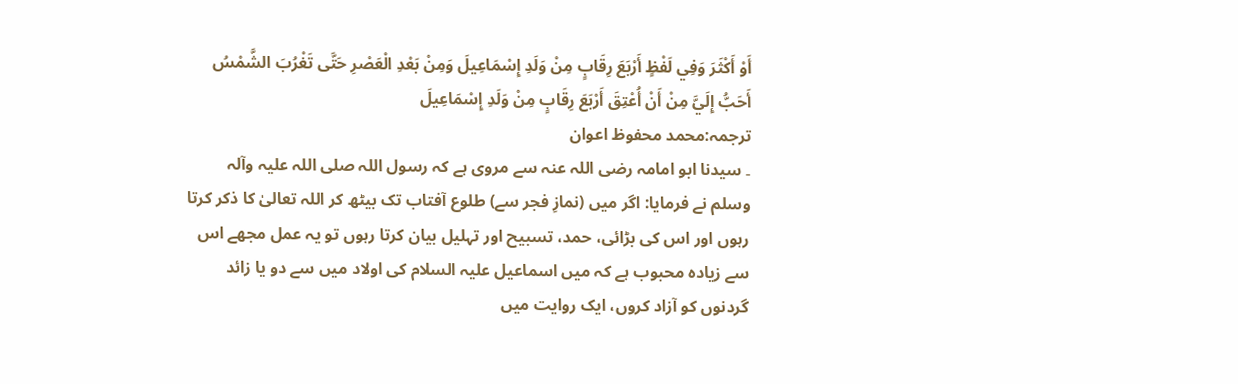أَوْ أَكْثَرَ وَفِي لَفْظٍ أَرْبَعَ رِقَابٍ مِنْ وَلَدِ إِسْمَاعِيلَ وَمِنْ بَعْدِ الْعَصْرِ حَتَّى تَغْرُبَ الشَّمْسُ أَحَبُّ إِلَيَّ مِنْ أَنْ أُعْتِقَ أَرْبَعَ رِقَابٍ مِنْ وَلَدِ إِسْمَاعِيلَ
ترجمہ:محمد محفوظ اعوان
۔ سیدنا ابو امامہ رضی اللہ عنہ سے مروی ہے کہ رسول اللہ صلی اللہ علیہ وآلہ وسلم نے فرمایا: اگر میں (نمازِ فجر سے) طلوع آفتاب تک بیٹھ کر اللہ تعالیٰ کا ذکر کرتا رہوں اور اس کی بڑائی، حمد، تسبیح اور تہلیل بیان کرتا رہوں تو یہ عمل مجھے اس سے زیادہ محبوب ہے کہ میں اسماعیل علیہ السلام کی اولاد میں سے دو یا زائد گردنوں کو آزاد کروں، ایک روایت میں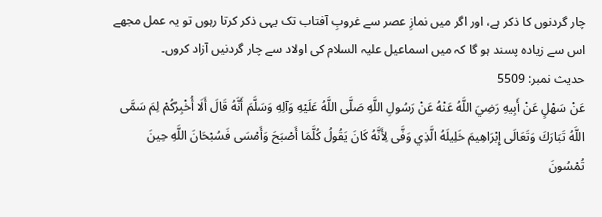چار گردنوں کا ذکر ہے، اور اگر میں نمازِ عصر سے غروبِ آفتاب تک یہی ذکر کرتا رہوں تو یہ عمل مجھے اس سے زیادہ پسند ہو گا کہ میں اسماعیل علیہ السلام کی اولاد سے چار گردنیں آزاد کروں۔
حدیث نمبر: 5509
عَنْ سَهْلٍ عَنْ أَبِيهِ رَضِيَ اللَّهُ عَنْهُ عَنْ رَسُولِ اللَّهِ صَلَّى اللَّهُ عَلَيْهِ وَآلِهِ وَسَلَّمَ أَنَّهُ قَالَ أَلَا أُخْبِرُكُمْ لِمَ سَمَّى اللَّهُ تَبَارَكَ وَتَعَالَى إِبْرَاهِيمَ خَلِيلَهُ الَّذِي وَفَّى لِأَنَّهُ كَانَ يَقُولُ كُلَّمَا أَصْبَحَ وَأَمْسَى فَسُبْحَانَ اللَّهِ حِينَ تُمْسُونَ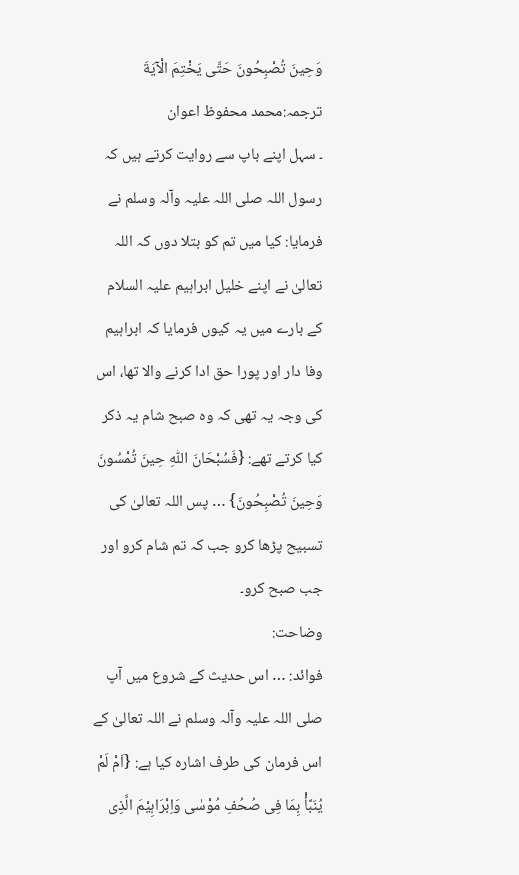وَحِينَ تُصْبِحُونَ حَتَّى يَخْتِمَ الْآيَةَ
ترجمہ:محمد محفوظ اعوان
۔ سہل اپنے باپ سے روایت کرتے ہیں کہ رسول اللہ صلی اللہ علیہ وآلہ وسلم نے فرمایا: کیا میں تم کو بتلا دوں کہ اللہ تعالیٰ نے اپنے خلیل ابراہیم علیہ السلام کے بارے میں یہ کیوں فرمایا کہ ابراہیم وفا دار اور پورا حق ادا کرنے والا تھا، اس کی وجہ یہ تھی کہ وہ صبح شام یہ ذکر کیا کرتے تھے: {فَسُبْحَانَ اللّٰہِ حِینَ تُمْسُونَ وَحِینَ تُصْبِحُونَ} … پس اللہ تعالیٰ کی تسبیح پڑھا کرو جب کہ تم شام کرو اور جب صبح کرو۔
وضاحت:
فوائد: … اس حدیث کے شروع میں آپ صلی اللہ علیہ وآلہ وسلم نے اللہ تعالیٰ کے اس فرمان کی طرف اشارہ کیا ہے: {اَمْ لَمْ یُنَبَّأْ بِمَا فِی صُحُفِ مُوْسٰی وَاِبْرَاہِیْمَ الَّذِی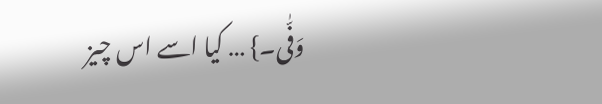وَفّٰی۔} … کیا اسے اس چیز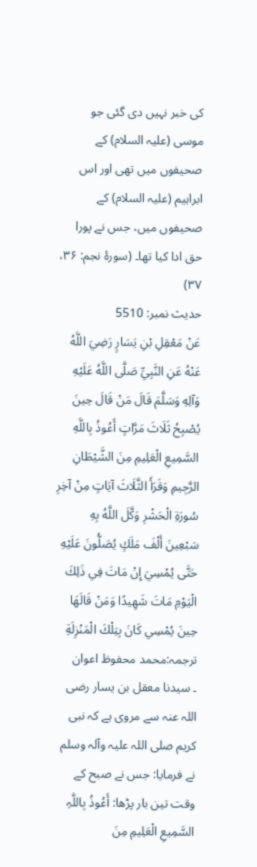کی خبر نہیں دی گئی جو موسی (علیہ السلام) کے صحیفوں میں تھی اور اس ابراہیم (علیہ السلام) کے صحیفوں میں، جس نے پورا حق ادا کیا تھا۔ (سورۂ نجم: ۳۶، ۳۷)
حدیث نمبر: 5510
عَنْ مَعْقِلِ بْنِ يَسَارٍ رَضِيَ اللَّهُ عَنْهُ عَنِ النَّبِيِّ صَلَّى اللَّهُ عَلَيْهِ وَآلِهِ وَسَلَّمَ قَالَ مَنْ قَالَ حِينَ يُصْبِحُ ثَلَاثَ مَرَّاتٍ أَعُوذُ بِاللَّهِ السَّمِيعِ الْعَلِيمِ مِنَ الشَّيْطَانِ الرَّجِيمِ وَقَرَأَ الثَّلَاثَ آيَاتٍ مِنْ آخِرِ سُورَةِ الْحَشْرِ وَكَّلَ اللَّهُ بِهِ سَبْعِينَ أَلْفَ مَلَكٍ يُصَلُّونَ عَلَيْهِ حَتَّى يُمْسِيَ إِنْ مَاتَ فِي ذَلِكَ الْيَوْمِ مَاتَ شَهِيدًا وَمَنْ قَالَهَا حِينَ يُمْسِي كَانَ بِتِلْكَ الْمَنْزِلَةِ
ترجمہ:محمد محفوظ اعوان
۔ سیدنا معقل بن یسار رضی اللہ عنہ سے مروی ہے کہ نبی کریم صلی اللہ علیہ وآلہ وسلم نے فرمایا: جس نے صبح کے وقت تین بار پڑھا: أَعُوذُ بِاللّٰہِ السَّمِیعِ الْعَلِیمِ مِنَ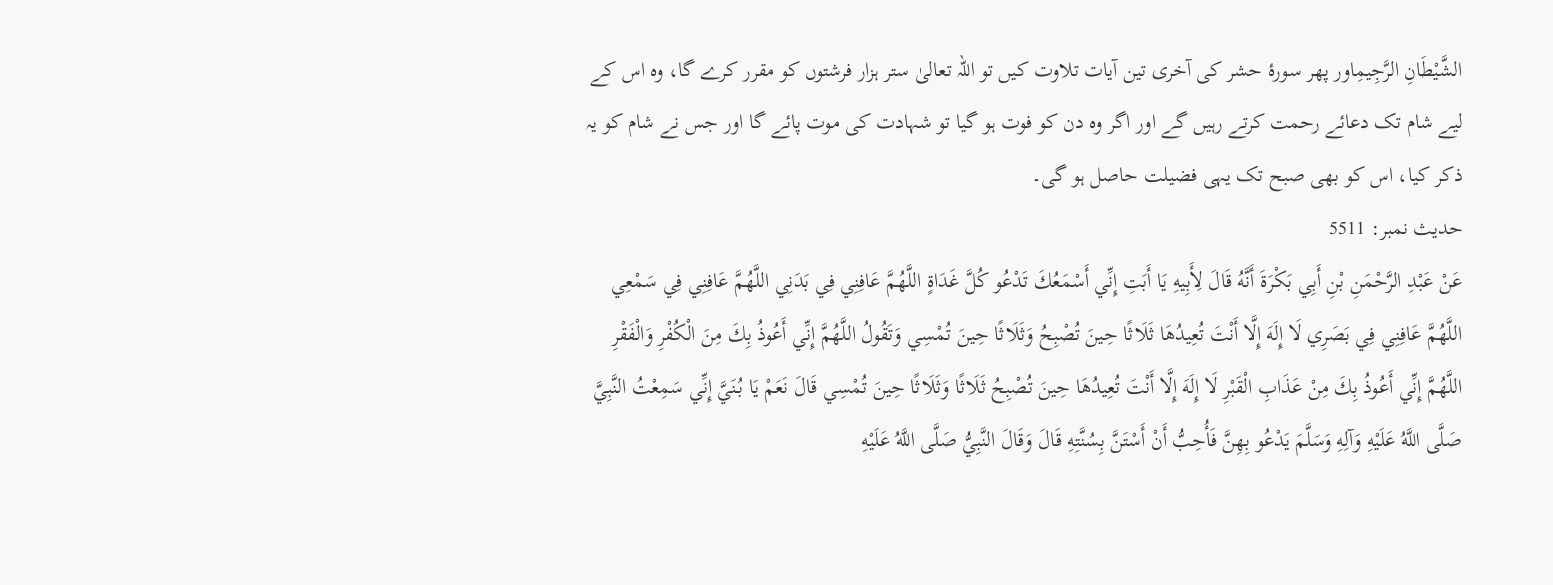الشَّیْطَانِ الرَّجِیمِاور پھر سورۂ حشر کی آخری تین آیات تلاوت کیں تو اللہ تعالیٰ ستر ہزار فرشتوں کو مقرر کرے گا، وہ اس کے لیے شام تک دعائے رحمت کرتے رہیں گے اور اگر وہ دن کو فوت ہو گیا تو شہادت کی موت پائے گا اور جس نے شام کو یہ ذکر کیا، اس کو بھی صبح تک یہی فضیلت حاصل ہو گی۔
حدیث نمبر: 5511
عَنْ عَبْدِ الرَّحْمَنِ بْنِ أَبِي بَكْرَةَ أَنَّهُ قَالَ لِأَبِيهِ يَا أَبَتِ إِنِّي أَسْمَعُكَ تَدْعُو كُلَّ غَدَاةٍ اللَّهُمَّ عَافِنِي فِي بَدَنِي اللَّهُمَّ عَافِنِي فِي سَمْعِي اللَّهُمَّ عَافِنِي فِي بَصَرِي لَا إِلَهَ إِلَّا أَنْتَ تُعِيدُهَا ثَلَاثًا حِينَ تُصْبِحُ وَثَلَاثًا حِينَ تُمْسِي وَتَقُولُ اللَّهُمَّ إِنِّي أَعُوذُ بِكَ مِنَ الْكُفْرِ وَالْفَقْرِ اللَّهُمَّ إِنِّي أَعُوذُ بِكَ مِنْ عَذَابِ الْقَبْرِ لَا إِلَهَ إِلَّا أَنْتَ تُعِيدُهَا حِينَ تُصْبِحُ ثَلَاثًا وَثَلَاثًا حِينَ تُمْسِي قَالَ نَعَمْ يَا بُنَيَّ إِنِّي سَمِعْتُ النَّبِيَّ صَلَّى اللَّهُ عَلَيْهِ وَآلِهِ وَسَلَّمَ يَدْعُو بِهِنَّ فَأُحِبُّ أَنْ أَسْتَنَّ بِسُنَّتِهِ قَالَ وَقَالَ النَّبِيُّ صَلَّى اللَّهُ عَلَيْهِ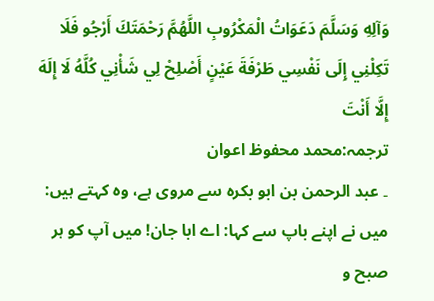وَآلِهِ وَسَلَّمَ دَعَوَاتُ الْمَكْرُوبِ اللَّهُمَّ رَحْمَتَكَ أَرْجُو فَلَا تَكِلْنِي إِلَى نَفْسِي طَرْفَةَ عَيْنٍ أَصْلِحْ لِي شَأْنِي كُلَّهُ لَا إِلَهَ إِلَّا أَنْتَ
ترجمہ:محمد محفوظ اعوان
۔ عبد الرحمن بن ابو بکرہ سے مروی ہے، وہ کہتے ہیں: میں نے اپنے باپ سے کہا: اے ابا جان! میں آپ کو ہر صبح و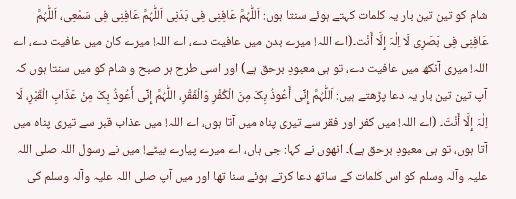شام کو تین تین بار یہ کلمات کہتے ہوئے سنتا ہوں: اَللّٰہُمَّ عَافِنِی فِی بَدَنِی اَللّٰہُمَّ عَافِنِی فِی سَمْعِی، اَللّٰہُمَّ عَافِنِی فِی بَصَرِی لَا اِلٰہَ إِلَّا أَنْت۔(اے اللہ! میرے بدن میں عافیت دے، اے اللہ! میرے کان میں عافیت دے، اے اللہ! میری آنکھ میں عافیت دے، تو ہی معبودِ برحق ہے) اور اسی طرح ہر صبح و شام کو میں سنتا ہوں کہ آپ تین تین بار یہ دعا پڑھتے ہیں: اَللّٰہُمَّ إِنِّی أَعُوذُ بِکَ مِنَ الْکُفْرِ وَالْفَقْرِ، اللّٰہُمَّ إِنِّی أَعُوذُ بِکَ مِنْ عَذَابِ الْقَبْرِ، لَا اِلٰہَ إِلَّا أَنْتَ۔ (اے اللہ! میں کفر اور فقر سے تیری پناہ میں آتا ہوں، اے اللہ! میں عذاب قبر سے تیری پناہ میں آتا ہوں، تو ہی معبودِ برحق ہے)۔ انھوں نے کہا: جی ہاں، اے میرے پیارے بیٹے! میں نے رسول اللہ صلی اللہ علیہ وآلہ وسلم کو اس کلمات کے ساتھ دعا کرتے ہوئے سنا تھا اور میں آپ صلی اللہ علیہ وآلہ وسلم کی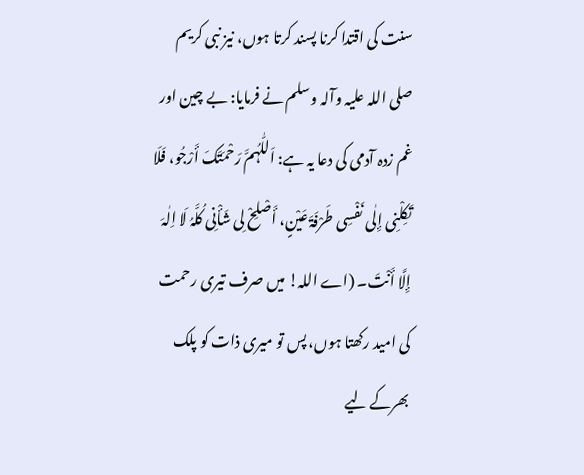سنت کی اقتدا کرنا پسند کرتا ہوں، نیز نبی کریم صلی اللہ علیہ وآلہ وسلم نے فرمایا: بے چین اور غم زدہ آدمی کی دعا یہ ہے: اَللّٰہُمَّ رَحْمَتَکَ أَرْجُو، فَلَا تَکِلْنِی إِلٰی نَفْسِی طَرْفَۃَ عَیْنٍ، أَصْلِحْ لِی شَأْنِی کُلَّہُ لَا اِلٰہَ إِلَّا أَنْتَ۔ (اے اللہ! میں صرف تیری رحمت کی امید رکھتا ہوں، پس تو میری ذات کو پلک بھرکے لیے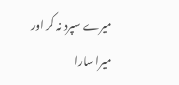میرے سپرد نہ کر اور میرا سارا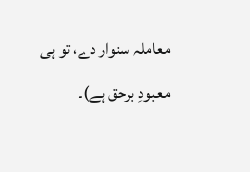معاملہ سنوار دے، تو ہی معبودِ برحق ہے)۔